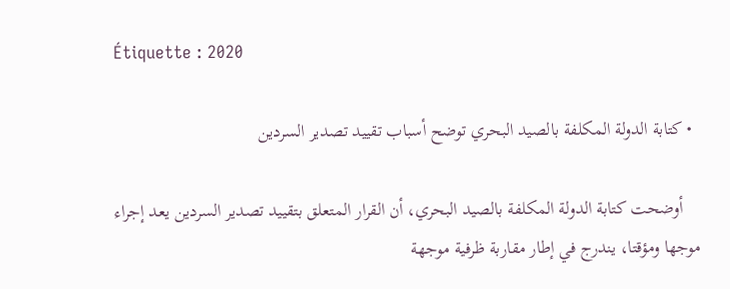Étiquette : 2020

  • كتابة الدولة المكلفة بالصيد البحري توضح أسباب تقييد تصدير السردين

    أوضحت كتابة الدولة المكلفة بالصيد البحري، أن القرار المتعلق بتقييد تصدير السردين يعد إجراء موجها ومؤقتا، يندرج في إطار مقاربة ظرفية موجهة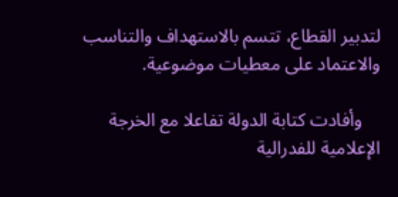لتدبير القطاع، تتسم بالاستهداف والتناسب والاعتماد على معطيات موضوعية.

    وأفادت كتابة الدولة تفاعلا مع الخرجة الإعلامية للفدرالية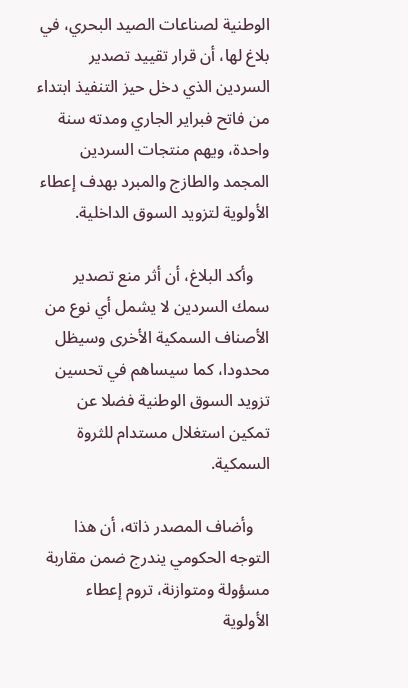الوطنية لصناعات الصيد البحري، في بلاغ لها، أن قرار تقييد تصدير السردين الذي دخل حيز التنفيذ ابتداء من فاتح فبراير الجاري ومدته سنة واحدة، ويهم منتجات السردين المجمد والطازج والمبرد بهدف إعطاء الأولوية لتزويد السوق الداخلية.

    وأكد البلاغ، أن أثر منع تصدير سمك السردين لا يشمل أي نوع من الأصناف السمكية الأخرى وسيظل محدودا، كما سيساهم في تحسين تزويد السوق الوطنية فضلا عن تمكين استغلال مستدام للثروة السمكية.

    وأضاف المصدر ذاته، أن هذا التوجه الحكومي يندرج ضمن مقاربة مسؤولة ومتوازنة، تروم إعطاء الأولوية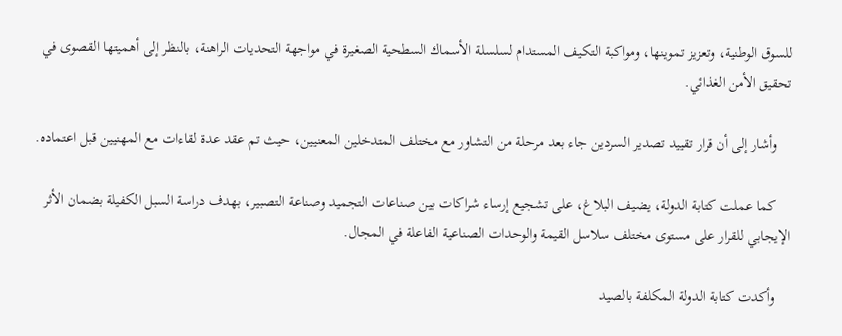للسوق الوطنية، وتعزيز تموينها، ومواكبة التكيف المستدام لسلسلة الأسماك السطحية الصغيرة في مواجهة التحديات الراهنة، بالنظر إلى أهميتها القصوى في تحقيق الأمن الغذائي.

    وأشار إلى أن قرار تقييد تصدير السردين جاء بعد مرحلة من التشاور مع مختلف المتدخلين المعنيين، حيث تم عقد عدة لقاءات مع المهنيين قبل اعتماده.

    كما عملت كتابة الدولة، يضيف البلاغ، على تشجيع إرساء شراكات بين صناعات التجميد وصناعة التصبير، بهدف دراسة السبل الكفيلة بضمان الأثر الإيجابي للقرار على مستوى مختلف سلاسل القيمة والوحدات الصناعية الفاعلة في المجال.

    وأكدت كتابة الدولة المكلفة بالصيد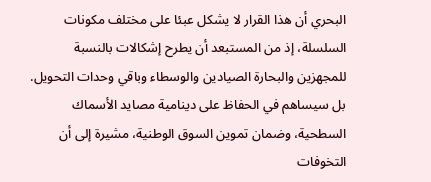البحري أن هذا القرار لا يشكل عبئا على مختلف مكونات السلسلة، إذ من المستبعد أن يطرح إشكالات بالنسبة للمجهزين والبحارة الصيادين والوسطاء وباقي وحدات التحويل. بل سيساهم في الحفاظ على دينامية مصايد الأسماك السطحية، وضمان تموين السوق الوطنية، مشيرة إلى أن التخوفات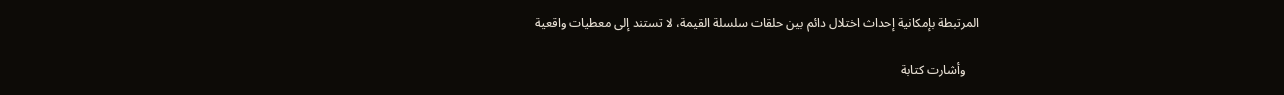المرتبطة بإمكانية إحداث اختلال دائم بين حلقات سلسلة القيمة، لا تستند إلى معطيات واقعية

    وأشارت كتابة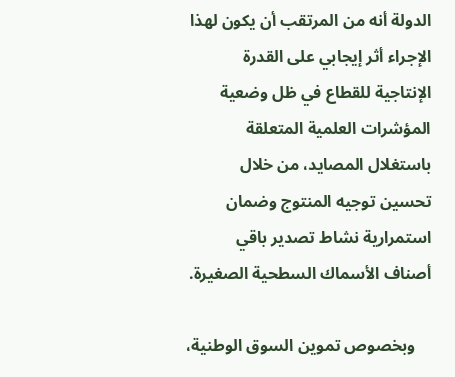الدولة أنه من المرتقب أن يكون لهذا الإجراء أثر إيجابي على القدرة الإنتاجية للقطاع في ظل وضعية المؤشرات العلمية المتعلقة باستغلال المصايد، من خلال تحسين توجيه المنتوج وضمان استمرارية نشاط تصدير باقي أصناف الأسماك السطحية الصغيرة.

    وبخصوص تموين السوق الوطنية،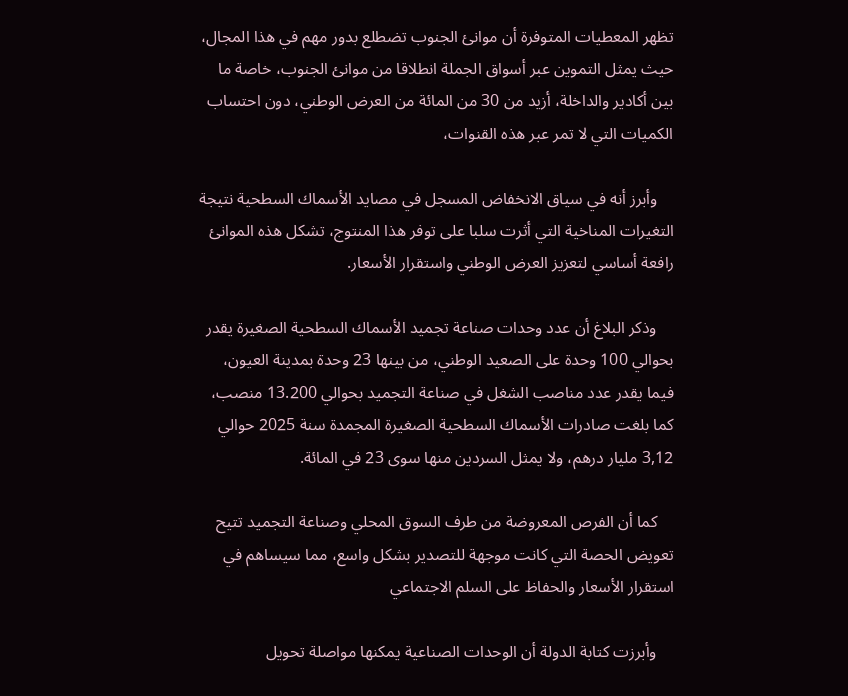تظهر المعطيات المتوفرة أن موانئ الجنوب تضطلع بدور مهم في هذا المجال، حيث يمثل التموين عبر أسواق الجملة انطلاقا من موانئ الجنوب، خاصة ما بين أكادير والداخلة، أزيد من 30 من المائة من العرض الوطني، دون احتساب الكميات التي لا تمر عبر هذه القنوات،

    وأبرز أنه في سياق الانخفاض المسجل في مصايد الأسماك السطحية نتيجة التغيرات المناخية التي أثرت سلبا على توفر هذا المنتوج، تشكل هذه الموانئ رافعة أساسي لتعزيز العرض الوطني واستقرار الأسعار.

    وذكر البلاغ أن عدد وحدات صناعة تجميد الأسماك السطحية الصغيرة يقدر بحوالي 100 وحدة على الصعيد الوطني، من بينها 23 وحدة بمدينة العيون، فيما يقدر عدد مناصب الشغل في صناعة التجميد بحوالي 13.200 منصب، كما بلغت صادرات الأسماك السطحية الصغيرة المجمدة سنة 2025 حوالي 3,12 مليار درهم، ولا يمثل السردين منها سوى 23 في المائة.

    كما أن الفرص المعروضة من طرف السوق المحلي وصناعة التجميد تتيح تعويض الحصة التي كانت موجهة للتصدير بشكل واسع، مما سيساهم في استقرار الأسعار والحفاظ على السلم الاجتماعي

    وأبرزت كتابة الدولة أن الوحدات الصناعية يمكنها مواصلة تحويل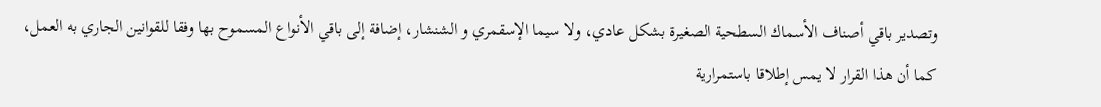وتصدير باقي أصناف الأسماك السطحية الصغيرة بشكل عادي، ولا سيما الإسقمري و الشنشار، إضافة إلى باقي الأنواع المسموح بها وفقا للقوانين الجاري به العمل، كما أن هذا القرار لا يمس إطلاقا باستمرارية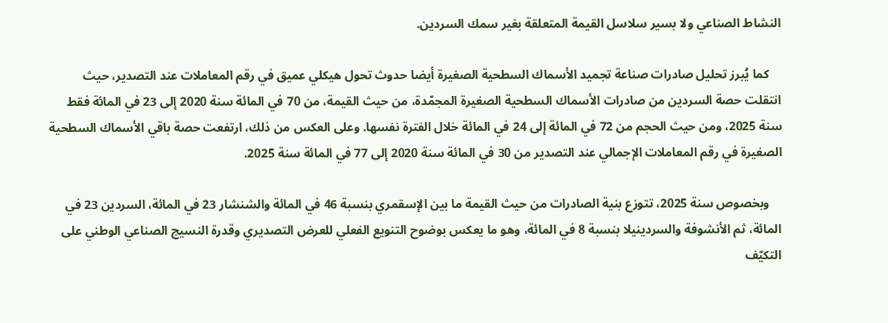النشاط الصناعي ولا بسير سلاسل القيمة المتعلقة بغير سمك السردين.

    كما يُبرز تحليل صادرات صناعة تجميد الأسماك السطحية الصغيرة أيضا حدوث تحول هيكلي عميق في رقم المعاملات عند التصدير، حيث انتقلت حصة السردين من صادرات الأسماك السطحية الصغيرة المجمّدة، من حيث القيمة، من 70 في المائة سنة 2020 إلى 23 في المائة فقط سنة 2025، ومن حيث الحجم من 72 في المائة إلى 24 في المائة خلال الفترة نفسها. وعلى العكس من ذلك، ارتفعت حصة باقي الأسماك السطحية الصغيرة في رقم المعاملات الإجمالي عند التصدير من 30 في المائة سنة 2020 إلى 77 في المائة سنة 2025.

    وبخصوص سنة 2025، تتوزع بنية الصادرات من حيث القيمة ما بين الإسقمري بنسبة 46 في المائة والشنشار 23 في المائة، السردين 23 في المائة، ثم الأنشوفة والسردينيلا بنسبة 8 في المائة، وهو ما يعكس بوضوح التنويع الفعلي للعرض التصديري وقدرة النسيج الصناعي الوطني على التكيّف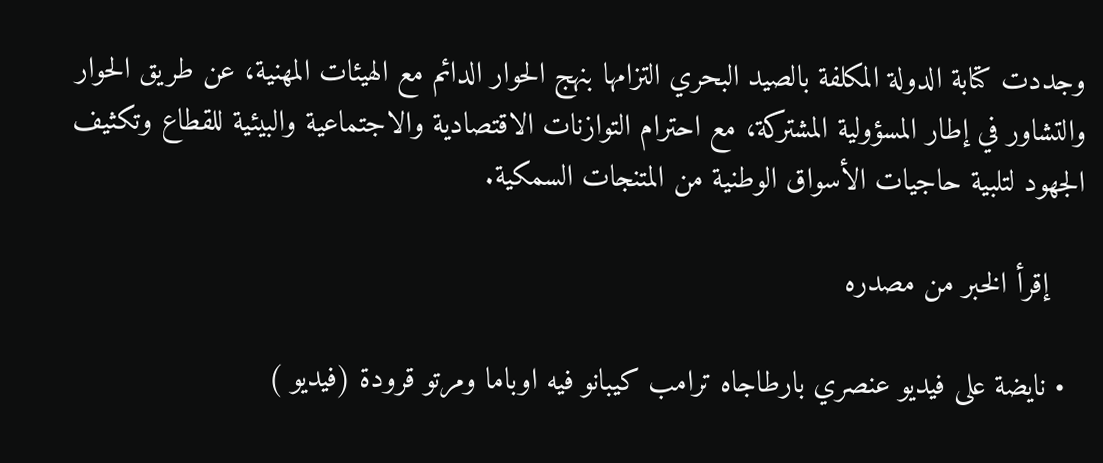وجددت كتابة الدولة المكلفة بالصيد البحري التزامها بنهج الحوار الدائم مع الهيئات المهنية، عن طريق الحوار والتشاور في إطار المسؤولية المشتركة، مع احترام التوازنات الاقتصادية والاجتماعية والبيئية للقطاع وتكثيف الجهود لتلبية حاجيات الأسواق الوطنية من المتنجات السمكية.

    إقرأ الخبر من مصدره

  • نايضة على فيديو عنصري بارطاجاه ترامب كيبانو فيه اوباما ومرتو قرودة (فيديو )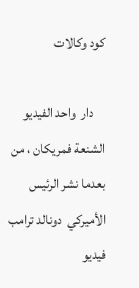كود وكالات

    دار  واحد الفيديو الشنعة فمريكان ، من بعدما نشر الرئيس الأميركي  دونالد ترامب فيديو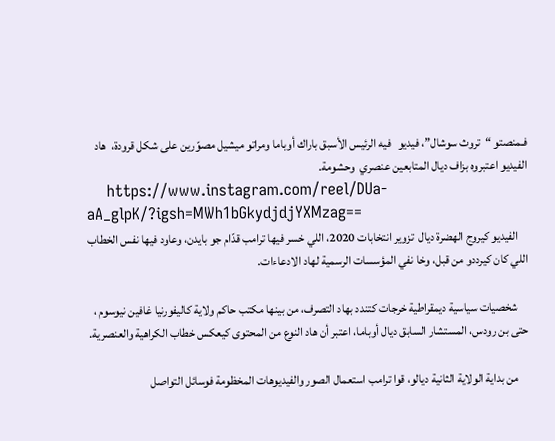فـمنصتو “تروث سوشال”، فيديو   فيه الرئيس الأسبق باراك أوباما ومراتو ميشيل مصوّرين على شكل قرودة،  هاد الفيديو اعتبروه بزاف ديال المتابعين عنصري  وحشومة.
    https://www.instagram.com/reel/DUa-aA_glpK/?igsh=MWh1bGkydjdjYXMzag==
    الفيديو كيروج الهضرة ديال  تزوير انتخابات 2020، اللي خسر فيها ترامب قدّام جو بايدن، وعاود فيها نفس الخطاب اللي كان كيرددو من قبل، وخا نفي المؤسسات الرسمية لهاد الادعاءات.

    شخصيات سياسية ديمقراطية خرجات كتندد بهاد التصرف، من بينها مكتب حاكم ولاية كاليفورنيا غافين نيوسوم ، حتى بن رودس، المستشار السابق ديال أوباما، اعتبر أن هاد النوع من المحتوى كيعكس خطاب الكراهية والعنصرية.

    من بداية الولاية الثانية ديالو، قوا ترامب استعمال الصور والفيديوهات المخظومة فوسائل التواصل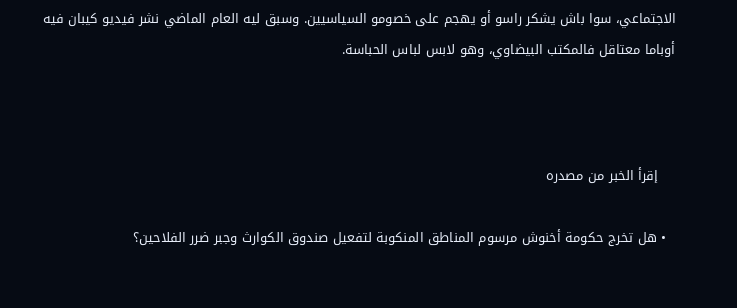الاجتماعي، سوا باش يشكر راسو أو يهجم على خصومو السياسيين. وسبق ليه العام الماضي نشر فيديو كيبان فيه أوباما معتاقل فالمكتب البيضاوي، وهو لابس لباس الحباسة.



    إقرأ الخبر من مصدره

  • هل تخرج حكومة أخنوش مرسوم المناطق المنكوبة لتفعيل صندوق الكوارث وجبر ضرر الفلاحين؟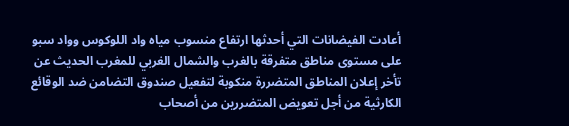أعادت الفيضانات التي أحدثها ارتفاع منسوب مياه واد اللوكوس وواد سبو على مستوى مناطق متفرقة بالغرب والشمال الغربي للمغرب الحديث عن تأخر إعلان المناطق المتضررة منكوبة لتفعيل صندوق التضامن ضد الوقائع الكارثية من أجل تعويض المتضررين من أصحاب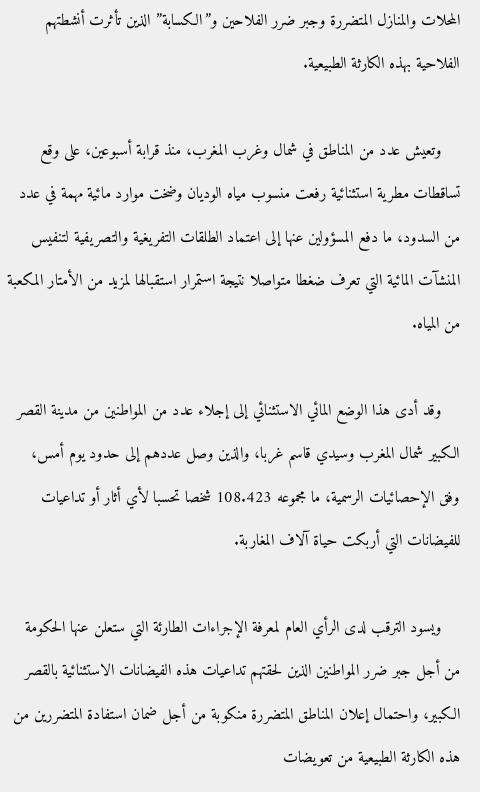المحلات والمنازل المتضررة وجبر ضرر الفلاحين و”الكسابة” الذين تأثرت أنشطتهم الفلاحية بهذه الكارثة الطبيعية.

    وتعيش عدد من المناطق في شمال وغرب المغرب، منذ قرابة أسبوعين، على وقع تساقطات مطرية استثنائية رفعت منسوب مياه الوديان وضخت موارد مائية مهمة في عدد من السدود، ما دفع المسؤولين عنها إلى اعتماد الطلقات التفريغية والتصريفية لتنفيس المنشآت المائية التي تعرف ضغطا متواصلا نتيجة استمرار استقبالها لمزيد من الأمتار المكعبة من المياه.

    وقد أدى هذا الوضع المائي الاستثنائي إلى إجلاء عدد من المواطنين من مدينة القصر الكبير شمال المغرب وسيدي قاسم غربا، والذين وصل عددهم إلى حدود يوم أمس، وفق الإحصائيات الرسمية، ما مجموعه 108.423 شخصا تحسبا لأي أثار أو تداعيات للفيضانات التي أربكت حياة آلاف المغاربة.

    ويسود الترقب لدى الرأي العام لمعرفة الإجراءات الطارئة التي ستعلن عنها الحكومة من أجل جبر ضرر المواطنين الذين لحقتهم تداعيات هذه الفيضانات الاستثنائية بالقصر الكبير، واحتمال إعلان المناطق المتضررة منكوبة من أجل ضمان استفادة المتضررين من هذه الكارثة الطبيعية من تعويضات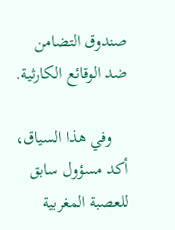صندوق التضامن ضد الوقائع الكارثية.

    وفي هذا السياق، أكد مسؤول سابق للعصبة المغربية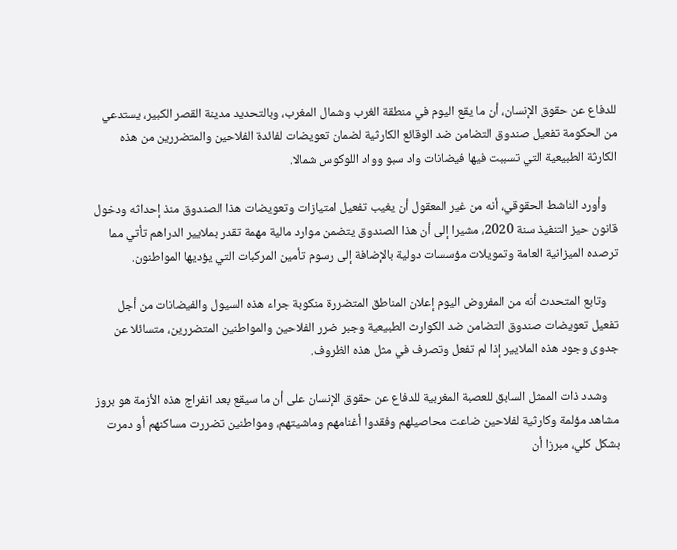للدفاع عن حقوق الإنسان، أن ما يقع اليوم في منطقة الغرب وشمال المغرب، وبالتحديد مدينة القصر الكبير، يستدعي من الحكومة تفعيل صندوق التضامن ضد الوقائع الكارثية لضمان تعويضات لفائدة الفلاحين والمتضررين من هذه الكارثة الطبيعية التي تسببت فيها فيضانات واد سبو وواد اللوكوس شمالا.

    وأورد الناشط الحقوقي، أنه من غير المعقول أن يغيب تفعيل امتيازات وتعويضات هذا الصندوق منذ إحداثه ودخول قانون حيز التنفيذ سنة 2020، مشيرا إلى أن هذا الصندوق يتضمن موارد مالية مهمة تقدر بملايير الدراهم تأتي مما ترصده الميزانية العامة وتمويلات مؤسسات دولية بالإضافة إلى رسوم تأمين المركبات التي يؤديها المواطنون.

    وتابع المتحدث أنه من المفروض اليوم إعلان المناطق المتضررة منكوبة جراء هذه السيول والفيضانات من أجل تفعيل تعويضات صندوق التضامن ضد الكوارث الطبيعية وجبر ضرر الفلاحين والمواطنين المتضررين، متسائلا عن جدوى وجود هذه الملايير إذا لم تفعل وتصرف في مثل هذه الظروف.

    وشدد ذات الممثل السابق للعصبة المغربية للدفاع عن حقوق الإنسان على أن ما سيقع بعد انفراج هذه الأزمة هو بروز مشاهد مؤلمة وكارثية لفلاحين ضاعت محاصيلهم وفقدوا أغنامهم وماشيتهم، ومواطنين تضررت مساكنهم أو دمرت بشكل كلي، مبرزا أن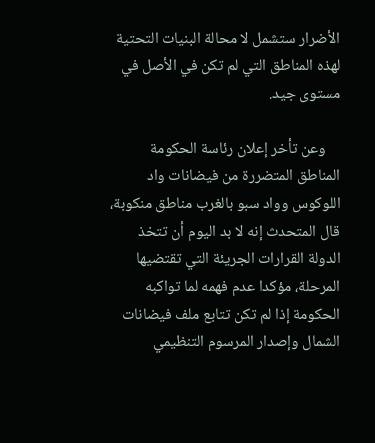الأضرار ستشمل لا محالة البنيات التحتية لهذه المناطق التي لم تكن في الأصل في مستوى جيد.

    وعن تأخر إعلان رئاسة الحكومة المناطق المتضررة من فيضانات واد اللوكوس وواد سبو بالغرب مناطق منكوبة، قال المتحدث إنه لا بد اليوم أن تتخذ الدولة القرارات الجريئة التي تقتضيها المرحلة، مؤكدا عدم فهمه لما تواكبه الحكومة إذا لم تكن تتابع ملف فيضانات الشمال وإصدار المرسوم التنظيمي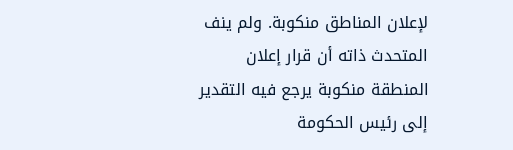لإعلان المناطق منكوبة. ولم ينف المتحدث ذاته أن قرار إعلان المنطقة منكوبة يرجع فيه التقدير إلى رئيس الحكومة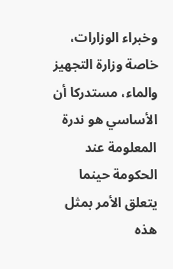وخبراء الوزارات، خاصة وزارة التجهيز والماء، مستدركا أن الأساسي هو ندرة المعلومة عند الحكومة حينما يتعلق الأمر بمثل هذه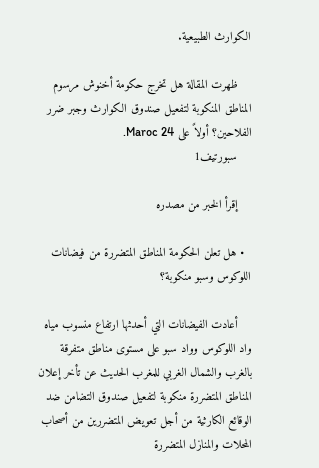الكوارث الطبيعية.

    ظهرت المقالة هل تخرج حكومة أخنوش مرسوم المناطق المنكوبة لتفعيل صندوق الكوارث وجبر ضرر الفلاحين؟ أولاً على Maroc 24.
    سبورتيف1

    إقرأ الخبر من مصدره

  • هل تعلن الحكومة المناطق المتضررة من فيضانات اللوكوس وسبو منكوبة؟

    أعادت الفيضانات التي أحدثها ارتفاع منسوب مياه واد اللوكوس وواد سبو على مستوى مناطق متفرقة بالغرب والشمال الغربي للمغرب الحديث عن تأخر إعلان المناطق المتضررة منكوبة لتفعيل صندوق التضامن ضد الوقائع الكارثية من أجل تعويض المتضررين من أصحاب المحلات والمنازل المتضررة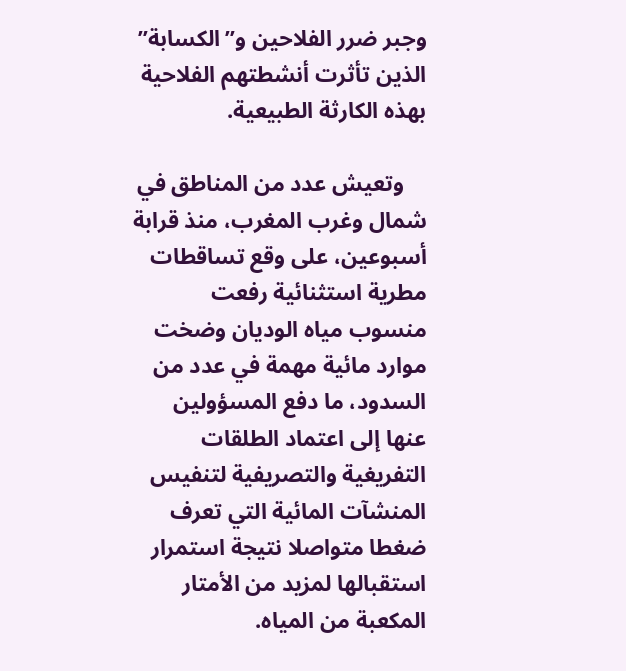وجبر ضرر الفلاحين و”الكسابة” الذين تأثرت أنشطتهم الفلاحية بهذه الكارثة الطبيعية.

    وتعيش عدد من المناطق في شمال وغرب المغرب، منذ قرابة أسبوعين، على وقع تساقطات مطرية استثنائية رفعت منسوب مياه الوديان وضخت موارد مائية مهمة في عدد من السدود، ما دفع المسؤولين عنها إلى اعتماد الطلقات التفريغية والتصريفية لتنفيس المنشآت المائية التي تعرف ضغطا متواصلا نتيجة استمرار استقبالها لمزيد من الأمتار المكعبة من المياه.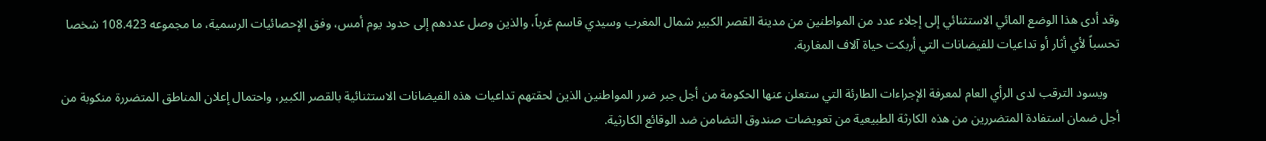وقد أدى هذا الوضع المائي الاستثنائي إلى إجلاء عدد من المواطنين من مدينة القصر الكبير شمال المغرب وسيدي قاسم غرباً، والذين وصل عددهم إلى حدود يوم أمس، وفق الإحصائيات الرسمية، ما مجموعه 108.423 شخصا تحسباً لأي أثار أو تداعيات للفيضانات التي أربكت حياة آلاف المغاربة.

    ويسود الترقب لدى الرأي العام لمعرفة الإجراءات الطارئة التي ستعلن عنها الحكومة من أجل جبر ضرر المواطنين الذين لحقتهم تداعيات هذه الفيضانات الاستثنائية بالقصر الكبير، واحتمال إعلان المناطق المتضررة منكوبة من أجل ضمان استفادة المتضررين من هذه الكارثة الطبيعية من تعويضات صندوق التضامن ضد الوقائع الكارثية.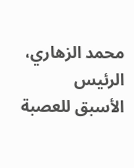محمد الزهاري، الرئيس الأسبق للعصبة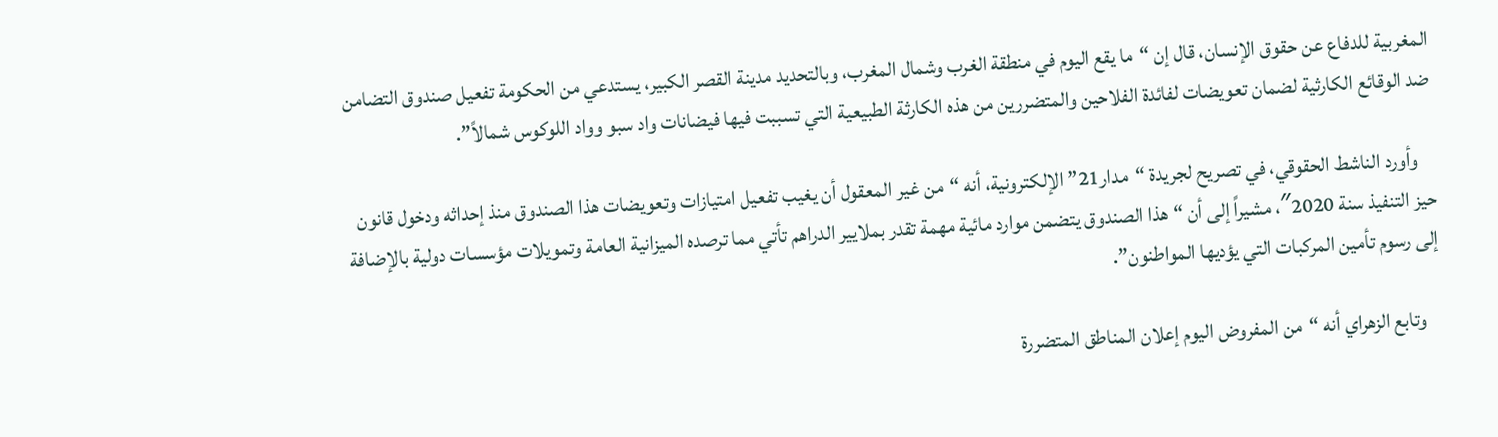المغربية للدفاع عن حقوق الإنسان، قال إن “ما يقع اليوم في منطقة الغرب وشمال المغرب، وبالتحديد مدينة القصر الكبير، يستدعي من الحكومة تفعيل صندوق التضامن ضد الوقائع الكارثية لضمان تعويضات لفائدة الفلاحين والمتضررين من هذه الكارثة الطبيعية التي تسببت فيها فيضانات واد سبو وواد اللوكوس شمالاً”.

    وأورد الناشط الحقوقي، في تصريح لجريدة “مدار21” الإلكترونية، أنه “من غير المعقول أن يغيب تفعيل امتيازات وتعويضات هذا الصندوق منذ إحداثه ودخول قانون حيز التنفيذ سنة 2020″، مشيراً إلى أن “هذا الصندوق يتضمن موارد مائية مهمة تقدر بملايير الدراهم تأتي مما ترصده الميزانية العامة وتمويلات مؤسسات دولية بالإضافة إلى رسوم تأمين المركبات التي يؤديها المواطنون”.

    وتابع الزهراي أنه “من المفروض اليوم إعلان المناطق المتضررة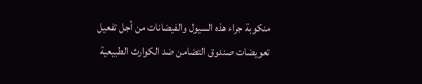منكوبة جراء هذه السيول والفيضانات من أجل تفعيل تعويضات صندوق التضامن ضد الكوارث الطبيعية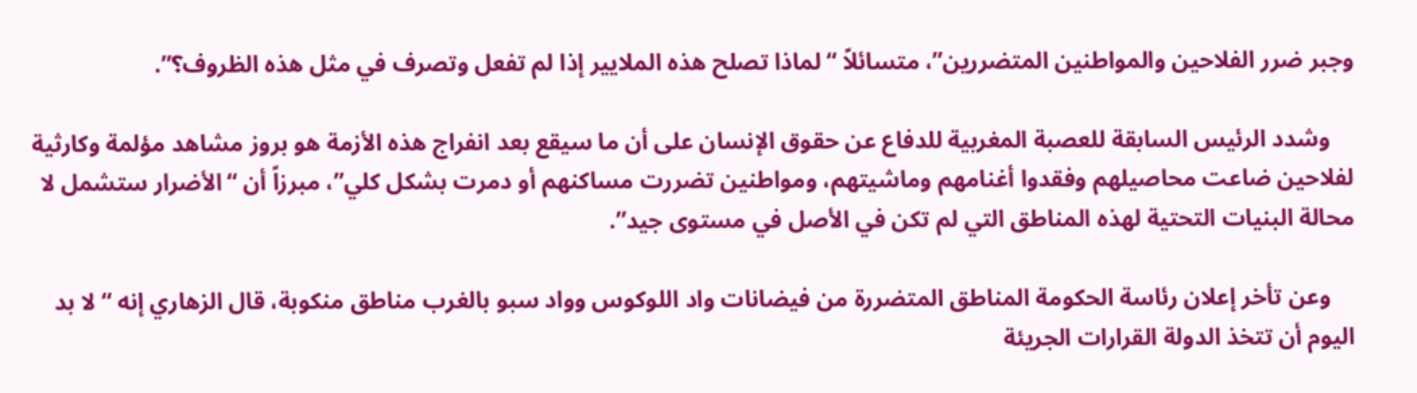وجبر ضرر الفلاحين والمواطنين المتضررين”، متسائلاً “لماذا تصلح هذه الملايير إذا لم تفعل وتصرف في مثل هذه الظروف؟”.

    وشدد الرئيس السابقة للعصبة المغربية للدفاع عن حقوق الإنسان على أن ما سيقع بعد انفراج هذه الأزمة هو بروز مشاهد مؤلمة وكارثية لفلاحين ضاعت محاصيلهم وفقدوا أغنامهم وماشيتهم، ومواطنين تضررت مساكنهم أو دمرت بشكل كلي”، مبرزاً أن “الأضرار ستشمل لا محالة البنيات التحتية لهذه المناطق التي لم تكن في الأصل في مستوى جيد”.

    وعن تأخر إعلان رئاسة الحكومة المناطق المتضررة من فيضانات واد اللوكوس وواد سبو بالغرب مناطق منكوبة، قال الزهاري إنه “لا بد اليوم أن تتخذ الدولة القرارات الجريئة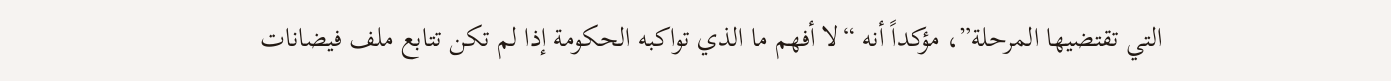التي تقتضيها المرحلة”، مؤكداً أنه “لا أفهم ما الذي تواكبه الحكومة إذا لم تكن تتابع ملف فيضانات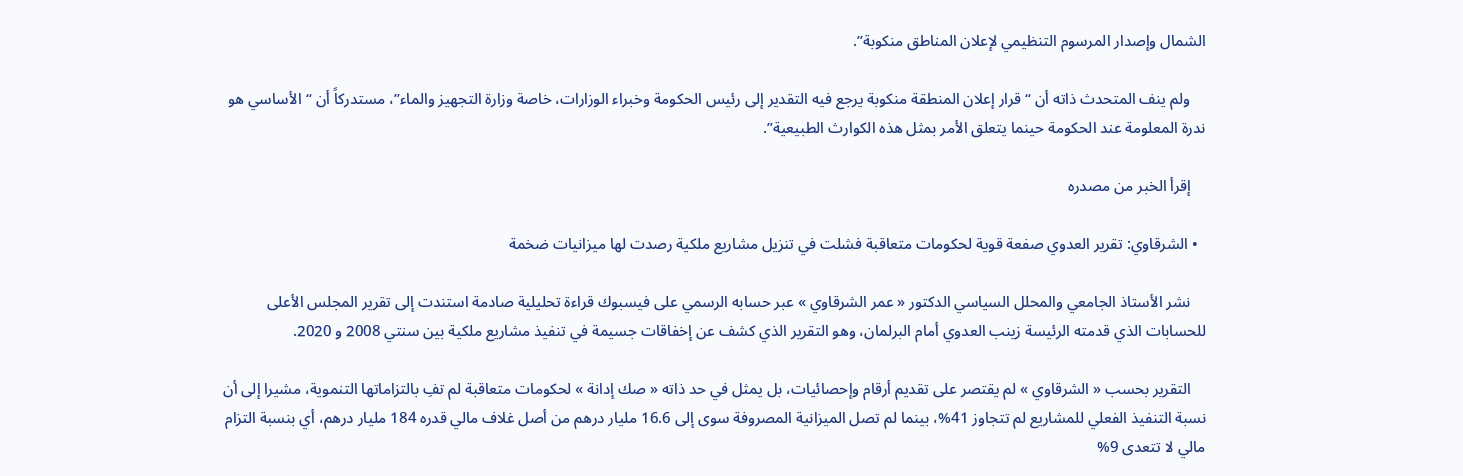الشمال وإصدار المرسوم التنظيمي لإعلان المناطق منكوبة”.

    ولم ينف المتحدث ذاته أن “قرار إعلان المنطقة منكوبة يرجع فيه التقدير إلى رئيس الحكومة وخبراء الوزارات، خاصة وزارة التجهيز والماء”، مستدركاً أن “الأساسي هو ندرة المعلومة عند الحكومة حينما يتعلق الأمر بمثل هذه الكوارث الطبيعية”.

    إقرأ الخبر من مصدره

  • الشرقاوي: تقرير العدوي صفعة قوية لحكومات متعاقبة فشلت في تنزيل مشاريع ملكية رصدت لها ميزانيات ضخمة

    نشر الأستاذ الجامعي والمحلل السياسي الدكتور « عمر الشرقاوي » عبر حسابه الرسمي على فيسبوك قراءة تحليلية صادمة استندت إلى تقرير المجلس الأعلى للحسابات الذي قدمته الرئيسة زينب العدوي أمام البرلمان، وهو التقرير الذي كشف عن إخفاقات جسيمة في تنفيذ مشاريع ملكية بين سنتي 2008 و 2020.

    التقرير بحسب « الشرقاوي » لم يقتصر على تقديم أرقام وإحصائيات، بل يمثل في حد ذاته « صك إدانة » لحكومات متعاقبة لم تفِ بالتزاماتها التنموية، مشيرا إلى أن نسبة التنفيذ الفعلي للمشاريع لم تتجاوز 41%، بينما لم تصل الميزانية المصروفة سوى إلى 16.6 مليار درهم من أصل غلاف مالي قدره 184 مليار درهم، أي بنسبة التزام مالي لا تتعدى 9%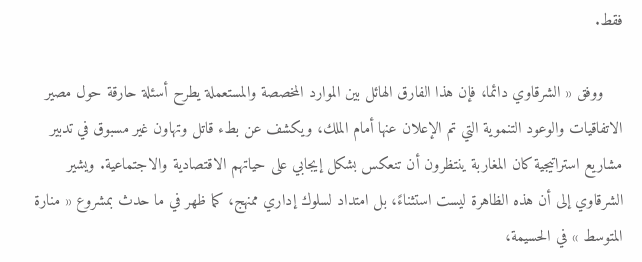فقط.

    ووفق « الشرقاوي دائما، فإن هذا الفارق الهائل بين الموارد المخصصة والمستعملة يطرح أسئلة حارقة حول مصير الاتفاقيات والوعود التنموية التي تم الإعلان عنها أمام الملك، ويكشف عن بطء قاتل وتهاون غير مسبوق في تدبير مشاريع استراتيجية كان المغاربة ينتظرون أن تنعكس بشكل إيجابي على حياتهم الاقتصادية والاجتماعية. ويشير الشرقاوي إلى أن هذه الظاهرة ليست استثناءً، بل امتداد لسلوك إداري ممنهج، كما ظهر في ما حدث بمشروع « منارة المتوسط » في الحسيمة،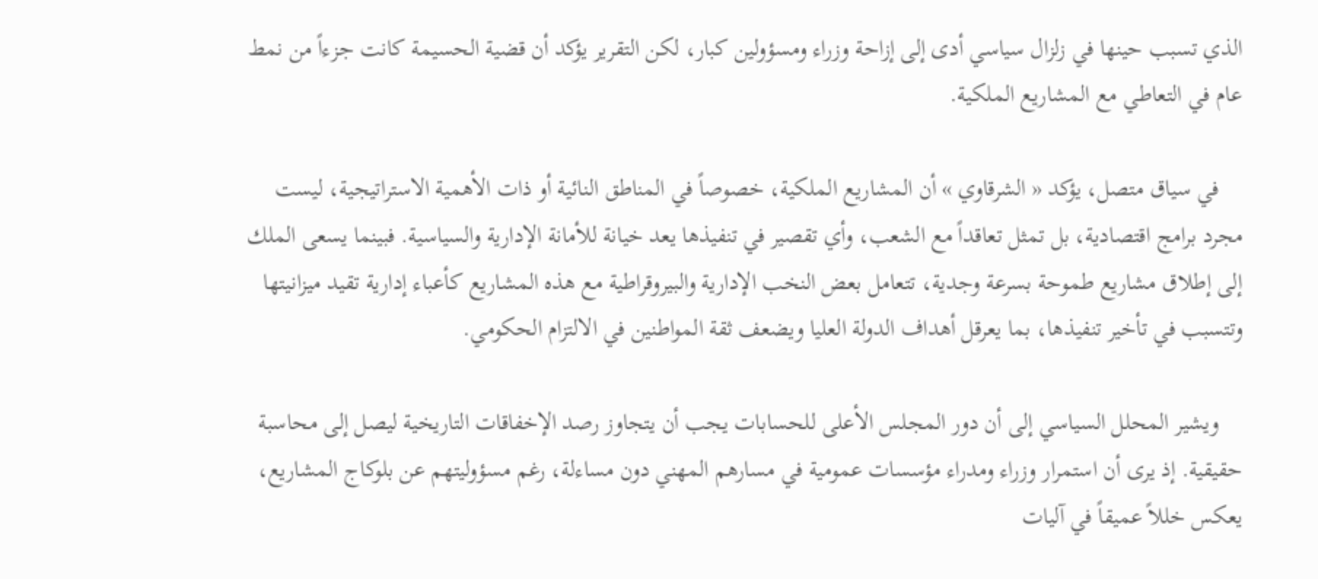الذي تسبب حينها في زلزال سياسي أدى إلى إزاحة وزراء ومسؤولين كبار، لكن التقرير يؤكد أن قضية الحسيمة كانت جزءاً من نمط عام في التعاطي مع المشاريع الملكية.

    في سياق متصل، يؤكد « الشرقاوي » أن المشاريع الملكية، خصوصاً في المناطق النائية أو ذات الأهمية الاستراتيجية، ليست مجرد برامج اقتصادية، بل تمثل تعاقداً مع الشعب، وأي تقصير في تنفيذها يعد خيانة للأمانة الإدارية والسياسية. فبينما يسعى الملك إلى إطلاق مشاريع طموحة بسرعة وجدية، تتعامل بعض النخب الإدارية والبيروقراطية مع هذه المشاريع كأعباء إدارية تقيد ميزانيتها وتتسبب في تأخير تنفيذها، بما يعرقل أهداف الدولة العليا ويضعف ثقة المواطنين في الالتزام الحكومي.

    ويشير المحلل السياسي إلى أن دور المجلس الأعلى للحسابات يجب أن يتجاوز رصد الإخفاقات التاريخية ليصل إلى محاسبة حقيقية. إذ يرى أن استمرار وزراء ومدراء مؤسسات عمومية في مسارهم المهني دون مساءلة، رغم مسؤوليتهم عن بلوكاج المشاريع، يعكس خللاً عميقاً في آليات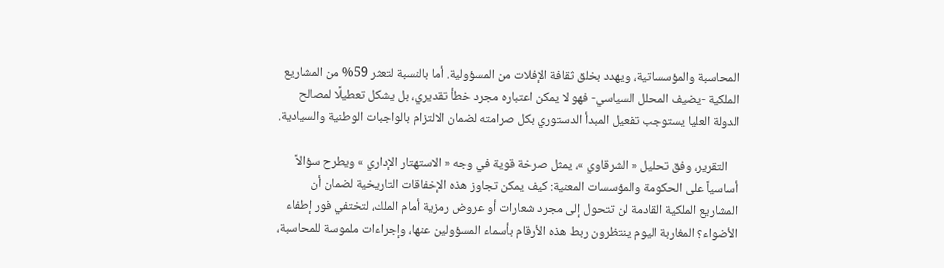المحاسبة والمؤسساتية، ويهدد بخلق ثقافة الإفلات من المسؤولية. أما بالنسبة لتعثر 59% من المشاريع الملكية -يضيف المحلل السياسي- فهو لا يمكن اعتباره مجرد خطأ تقديري، بل يشكل تعطيلًا لمصالح الدولة العليا يستوجب تفعيل المبدأ الدستوري بكل صرامته لضمان الالتزام بالواجبات الوطنية والسيادية.

    التقرير، وفق تحليل « الشرقاوي »، يمثل صرخة قوية في وجه « الاستهتار الإداري » ويطرح سؤالاً أساسياً على الحكومة والمؤسسات المعنية: كيف يمكن تجاوز هذه الإخفاقات التاريخية لضمان أن المشاريع الملكية القادمة لن تتحول إلى مجرد شعارات أو عروض رمزية أمام الملك، لتختفي فور إطفاء الأضواء؟ المغاربة اليوم ينتظرون ربط هذه الأرقام بأسماء المسؤولين عنها، وإجراءات ملموسة للمحاسبة،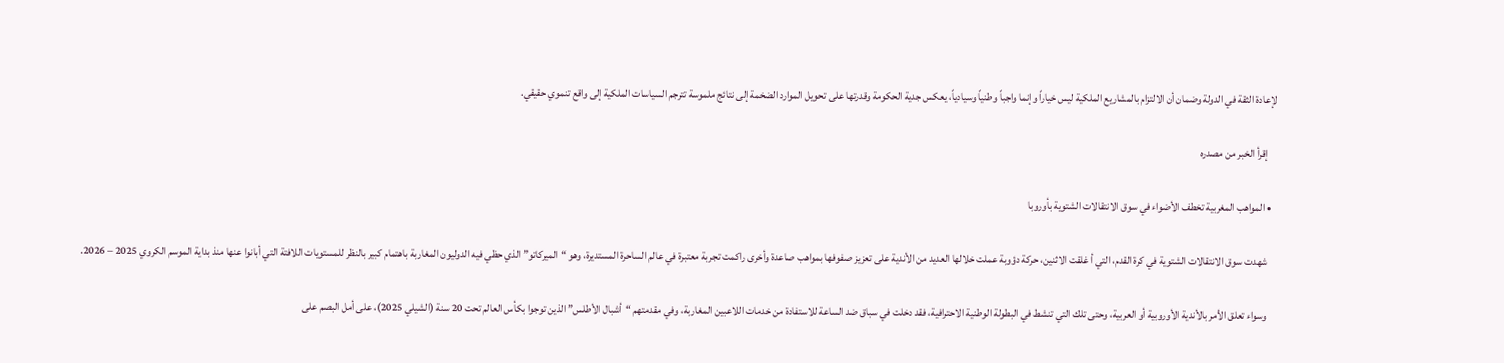لإعادة الثقة في الدولة وضمان أن الالتزام بالمشاريع الملكية ليس خياراً وإنما واجباً وطنياً وسيادياً، يعكس جدية الحكومة وقدرتها على تحويل الموارد الضخمة إلى نتائج ملموسة تترجم السياسات الملكية إلى واقع تنموي حقيقي.

    إقرأ الخبر من مصدره

  • المواهب المغربية تخطف الأضواء في سوق الانتقالات الشتوية بأوروبا

    شهدت سوق الانتقالات الشتوية في كرة القدم، التي أ غلقت الاثنين، حركة دؤوبة عملت خلالها العديد من الأندية على تعزيز صفوفها بمواهب صاعدة وأخرى راكمت تجربة معتبرة في عالم الساحرة المستديرة، وهو “الميركاتو” الذي حظي فيه الدوليون المغاربة باهتمام كبير بالنظر للمستويات اللافتة التي أبانوا عنها منذ بداية الموسم الكروي 2025 – 2026.

    وسواء تعلق الأمر بالأندية الأوروبية أو العربية، وحتى تلك التي تنشط في البطولة الوطنية الاحترافية، فقد دخلت في سباق ضد الساعة للاستفادة من خدمات اللاعبين المغاربة، وفي مقدمتهم “أشبال الأطلس” الذين توجوا بكأس العالم تحت 20 سنة (الشيلي 2025)، على أمل البصم على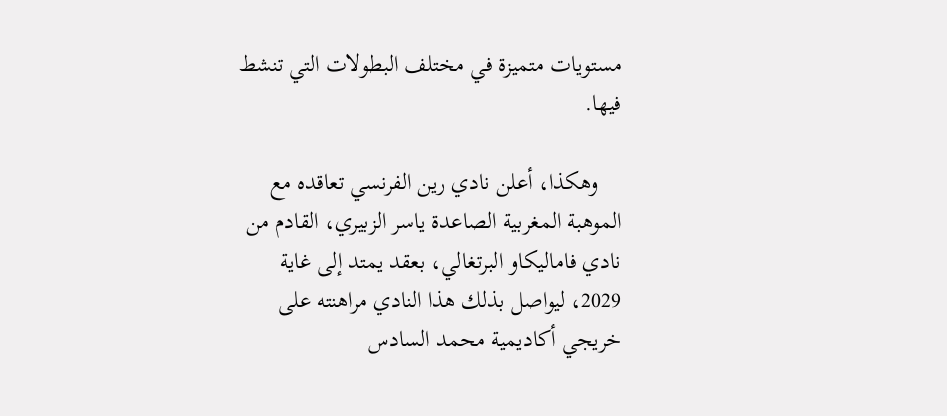مستويات متميزة في مختلف البطولات التي تنشط فيها.

    وهكذا، أعلن نادي رين الفرنسي تعاقده مع الموهبة المغربية الصاعدة ياسر الزبيري، القادم من نادي فاماليكاو البرتغالي، بعقد يمتد إلى غاية 2029، ليواصل بذلك هذا النادي مراهنته على خريجي أكاديمية محمد السادس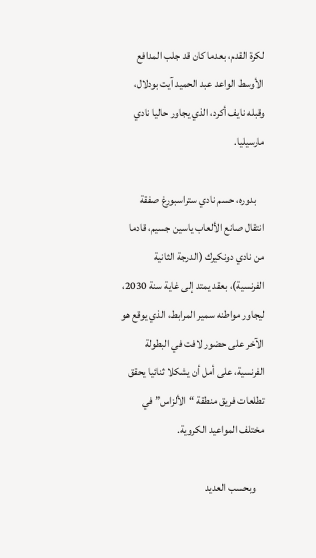لكرة القدم، بعدما كان قد جلب المدافع الأوسط الواعد عبد الحميد آيت بودلال، وقبله نايف أكرد، الذي يجاور حاليا نادي مارسيليا.

    بدوره، حسم نادي ستراسبورغ صفقة انتقال صانع الألعاب ياسين جسيم، قادما من نادي دونكيرك (الدرجة الثانية الفرنسية)، بعقد يمتد إلى غاية سنة 2030، ليجاور مواطنه سمير المرابط، الذي يوقع هو الآخر على حضور لافت في البطولة الفرنسية، على أمل أن يشكلا ثنائيا يحقق تطلعات فريق منطقة “الألزاس” في مختلف المواعيد الكروية.

    وبحسب العديد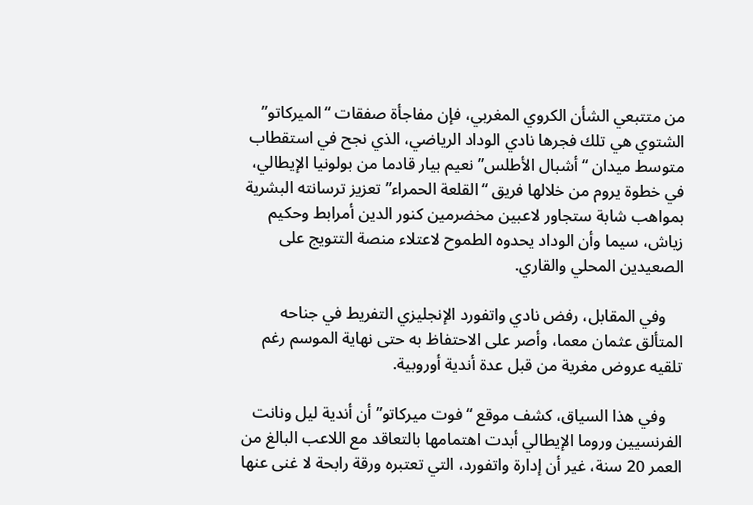من متتبعي الشأن الكروي المغربي، فإن مفاجأة صفقات “الميركاتو” الشتوي هي تلك فجرها نادي الوداد الرياضي، الذي نجح في استقطاب متوسط ميدان “أشبال الأطلس” نعيم بيار قادما من بولونيا الإيطالي، في خطوة يروم من خلالها فريق “القلعة الحمراء” تعزيز ترسانته البشرية بمواهب شابة ستجاور لاعبين مخضرمين كنور الدين أمرابط وحكيم زياش، سيما وأن الوداد يحدوه الطموح لاعتلاء منصة التتويج على الصعيدين المحلي والقاري.

    وفي المقابل، رفض نادي واتفورد الإنجليزي التفريط في جناحه المتألق عثمان معما، وأصر على الاحتفاظ به حتى نهاية الموسم رغم تلقيه عروض مغرية من قبل عدة أندية أوروبية.

    وفي هذا السياق، كشف موقع “فوت ميركاتو” أن أندية ليل ونانت الفرنسيين وروما الإيطالي أبدت اهتمامها بالتعاقد مع اللاعب البالغ من العمر 20 سنة، غير أن إدارة واتفورد، التي تعتبره ورقة رابحة لا غنى عنها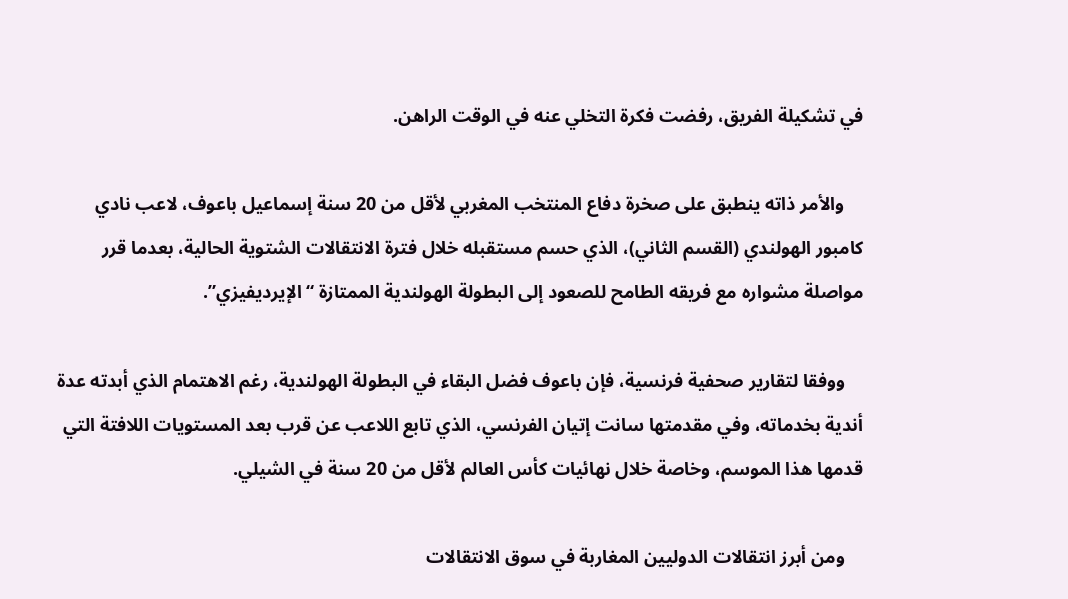في تشكيلة الفريق، رفضت فكرة التخلي عنه في الوقت الراهن.

    والأمر ذاته ينطبق على صخرة دفاع المنتخب المغربي لأقل من 20 سنة إسماعيل باعوف، لاعب نادي كامبور الهولندي (القسم الثاني)، الذي حسم مستقبله خلال فترة الانتقالات الشتوية الحالية، بعدما قرر مواصلة مشواره مع فريقه الطامح للصعود إلى البطولة الهولندية الممتازة “الإيرديفيزي”.

    ووفقا لتقارير صحفية فرنسية، فإن باعوف فضل البقاء في البطولة الهولندية، رغم الاهتمام الذي أبدته عدة أندية بخدماته، وفي مقدمتها سانت إتيان الفرنسي، الذي تابع اللاعب عن قرب بعد المستويات اللافتة التي قدمها هذا الموسم، وخاصة خلال نهائيات كأس العالم لأقل من 20 سنة في الشيلي.

    ومن أبرز انتقالات الدوليين المغاربة في سوق الانتقالات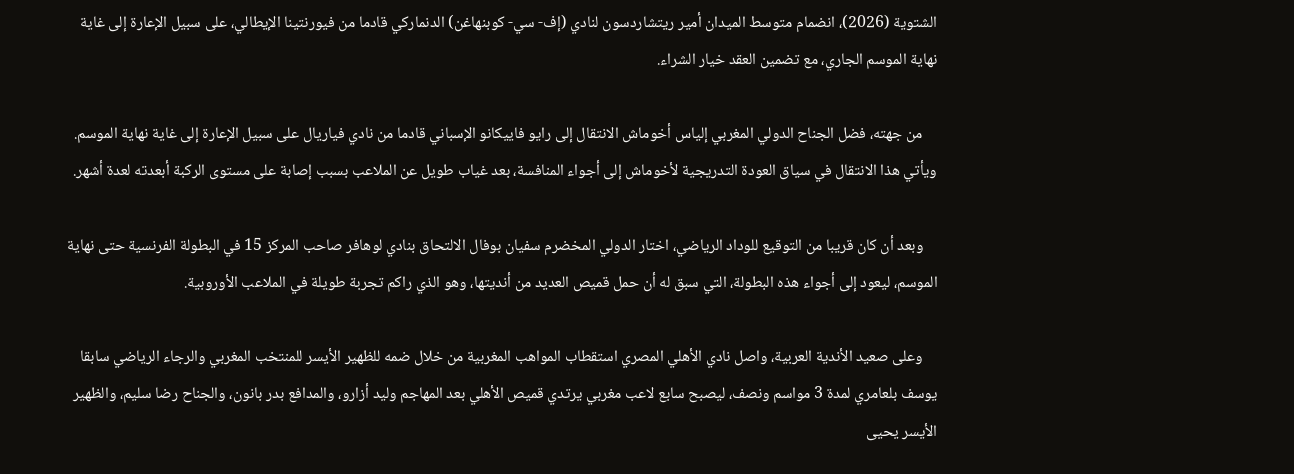الشتوية (2026)، انضمام متوسط الميدان أمير ريتشاردسون لنادي (إف- سي- كوبنهاغن) الدنماركي قادما من فيورنتينا الإيطالي، على سبيل الإعارة إلى غاية نهاية الموسم الجاري، مع تضمين العقد خيار الشراء.

    من جهته، فضل الجناح الدولي المغربي إلياس أخوماش الانتقال إلى رايو فاييكانو الإسباني قادما من نادي فياريال على سبيل الإعارة إلى غاية نهاية الموسم. ويأتي هذا الانتقال في سياق العودة التدريجية لأخوماش إلى أجواء المنافسة، بعد غياب طويل عن الملاعب بسبب إصابة على مستوى الركبة أبعدته لعدة أشهر.

    وبعد أن كان قريبا من التوقيع للوداد الرياضي، اختار الدولي المخضرم سفيان بوفال الالتحاق بنادي لوهافر صاحب المركز 15 في البطولة الفرنسية حتى نهاية الموسم، ليعود إلى أجواء هذه البطولة، التي سبق له أن حمل قميص العديد من أنديتها، وهو الذي راكم تجربة طويلة في الملاعب الأوروبية.

    وعلى صعيد الأندية العربية، واصل نادي الأهلي المصري استقطاب المواهب المغربية من خلال ضمه للظهير الأيسر للمنتخب المغربي والرجاء الرياضي سابقا يوسف بلعامري لمدة 3 مواسم ونصف، ليصبح سابع لاعب مغربي يرتدي قميص الأهلي بعد المهاجم وليد أزارو، والمدافع بدر بانون، والجناح رضا سليم، والظهير الأيسر يحيى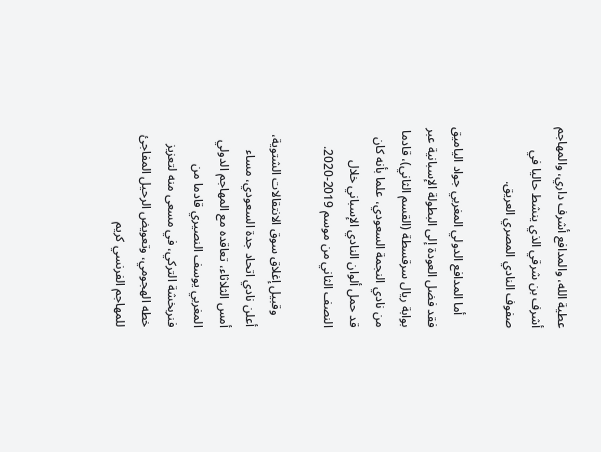عطية الله، والمدافع أشرف داري، والمهاجم أشرف بن شرقي الذي ينشط حاليا في صفوف النادي المصري العريق.

    أما المدافع الدولي المغربي جواد الياميق فقد فضل العودة إلى البطولة الإسبانية عبر بوابة ريال سرقسطة (القسم الثاني)، قادما من نادي النجمة السعودي، علما بأنه كان قد حمل ألوان النادي الإسباني خلال النصف الثاني من موسم 2019-2020.

    وقبيل إغلاق سوق الانتقالات الشتوية، أعلن نادي اتحاد جدة السعودي، مساء أمس الثلاثاء، تعاقده مع المهاجم الدولي المغربي يوسف النصيري قادما من فنربخشة التركي، في مسعى منه لتعزيز خطه الهجومي، وتعويض الرحيل المفاجئ للمهاجم الفرنسي كريم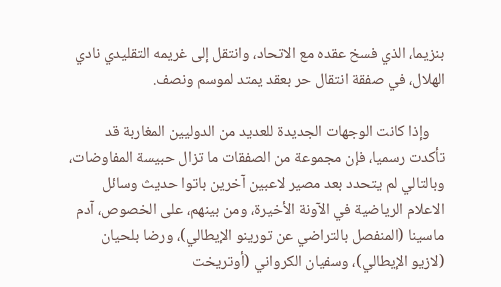بنزيما، الذي فسخ عقده مع الاتحاد، وانتقل إلى غريمه التقليدي نادي الهلال، في صفقة انتقال حر بعقد يمتد لموسم ونصف.

    وإذا كانت الوجهات الجديدة للعديد من الدوليين المغاربة قد تأكدت رسميا، فإن مجموعة من الصفقات ما تزال حبيسة المفاوضات، وبالتالي لم يتحدد بعد مصير لاعبين آخرين باتوا حديث وسائل الاعلام الرياضية في الآونة الأخيرة، ومن بينهم، على الخصوص، آدم ماسينا (المنفصل بالتراضي عن تورينو الإيطالي)، ورضا بلحيان (لازيو الإيطالي)، وسفيان الكرواني (أوتريخت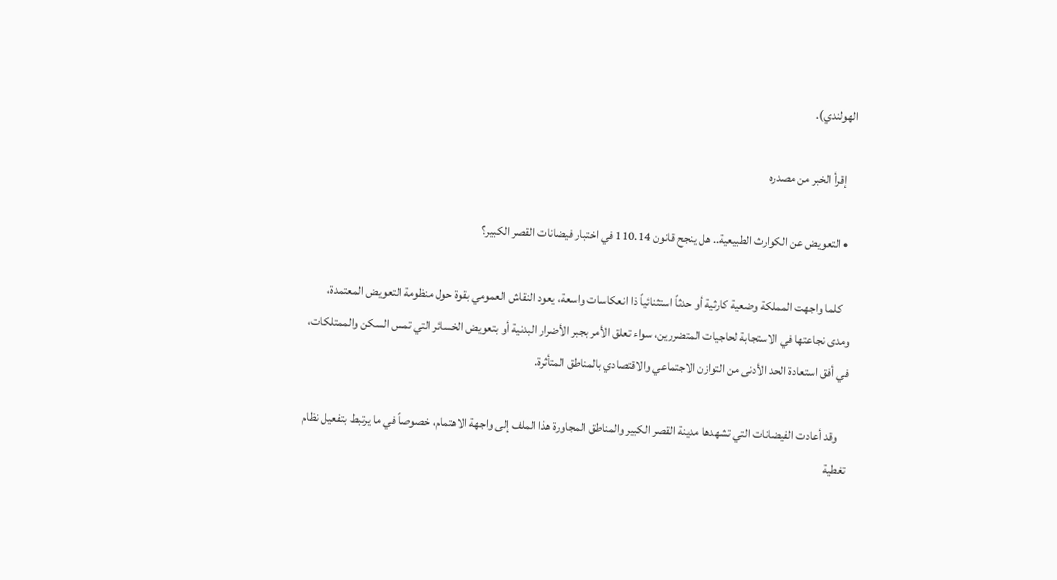الهولندي).

    إقرأ الخبر من مصدره

  • التعويض عن الكوارث الطبيعية.. هل ينجح قانون 110.14 في اختبار فيضانات القصر الكبير؟

    كلما واجهت المملكة وضعية كارثية أو حدثاً استثنائياً ذا انعكاسات واسعة، يعود النقاش العمومي بقوة حول منظومة التعويض المعتمدة، ومدى نجاعتها في الاستجابة لحاجيات المتضررين، سواء تعلق الأمر بجبر الأضرار البدنية أو بتعويض الخسائر التي تمس السكن والممتلكات، في أفق استعادة الحد الأدنى من التوازن الاجتماعي والاقتصادي بالمناطق المتأثرة.

    وقد أعادت الفيضانات التي تشهدها مدينة القصر الكبير والمناطق المجاورة هذا الملف إلى واجهة الاهتمام، خصوصاً في ما يرتبط بتفعيل نظام تغطية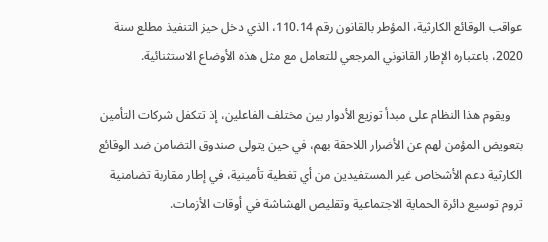عواقب الوقائع الكارثية، المؤطر بالقانون رقم 110.14، الذي دخل حيز التنفيذ مطلع سنة 2020، باعتباره الإطار القانوني المرجعي للتعامل مع مثل هذه الأوضاع الاستثنائية.

    ويقوم هذا النظام على مبدأ توزيع الأدوار بين مختلف الفاعلين، إذ تتكفل شركات التأمين بتعويض المؤمن لهم عن الأضرار اللاحقة بهم، في حين يتولى صندوق التضامن ضد الوقائع الكارثية دعم الأشخاص غير المستفيدين من أي تغطية تأمينية، في إطار مقاربة تضامنية تروم توسيع دائرة الحماية الاجتماعية وتقليص الهشاشة في أوقات الأزمات.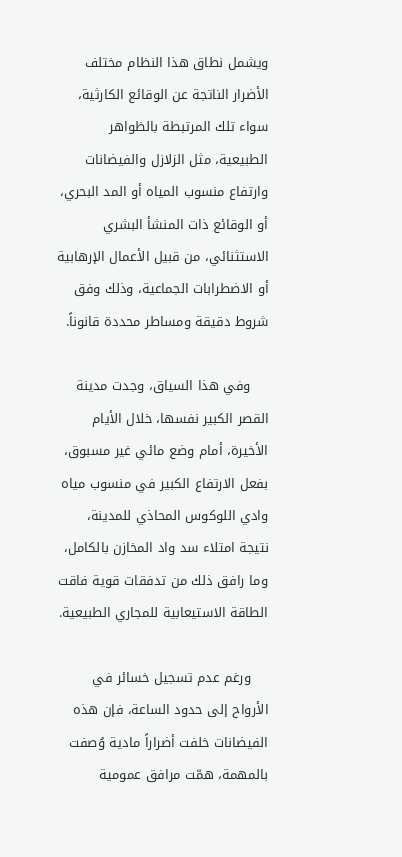ويشمل نطاق هذا النظام مختلف الأضرار الناتجة عن الوقائع الكارثية، سواء تلك المرتبطة بالظواهر الطبيعية، مثل الزلازل والفيضانات وارتفاع منسوب المياه أو المد البحري، أو الوقائع ذات المنشأ البشري الاستثنائي، من قبيل الأعمال الإرهابية أو الاضطرابات الجماعية، وذلك وفق شروط دقيقة ومساطر محددة قانوناً.

    وفي هذا السياق، وجدت مدينة القصر الكبير نفسها، خلال الأيام الأخيرة، أمام وضع مائي غير مسبوق، بفعل الارتفاع الكبير في منسوب مياه وادي اللوكوس المحاذي للمدينة، نتيجة امتلاء سد واد المخازن بالكامل، وما رافق ذلك من تدفقات قوية فاقت الطاقة الاستيعابية للمجاري الطبيعية.

    ورغم عدم تسجيل خسائر في الأرواح إلى حدود الساعة، فإن هذه الفيضانات خلفت أضراراً مادية وُصفت بالمهمة، همّت مرافق عمومية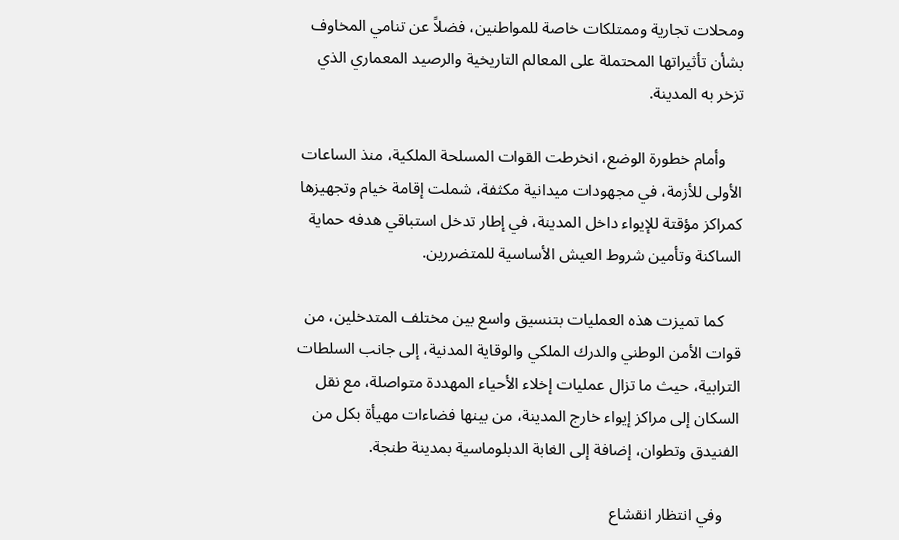ومحلات تجارية وممتلكات خاصة للمواطنين، فضلاً عن تنامي المخاوف بشأن تأثيراتها المحتملة على المعالم التاريخية والرصيد المعماري الذي تزخر به المدينة.

    وأمام خطورة الوضع، انخرطت القوات المسلحة الملكية، منذ الساعات الأولى للأزمة، في مجهودات ميدانية مكثفة، شملت إقامة خيام وتجهيزها كمراكز مؤقتة للإيواء داخل المدينة، في إطار تدخل استباقي هدفه حماية الساكنة وتأمين شروط العيش الأساسية للمتضررين.

    كما تميزت هذه العمليات بتنسيق واسع بين مختلف المتدخلين، من قوات الأمن الوطني والدرك الملكي والوقاية المدنية، إلى جانب السلطات الترابية، حيث ما تزال عمليات إخلاء الأحياء المهددة متواصلة، مع نقل السكان إلى مراكز إيواء خارج المدينة، من بينها فضاءات مهيأة بكل من الفنيدق وتطوان، إضافة إلى الغابة الدبلوماسية بمدينة طنجة.

    وفي انتظار انقشاع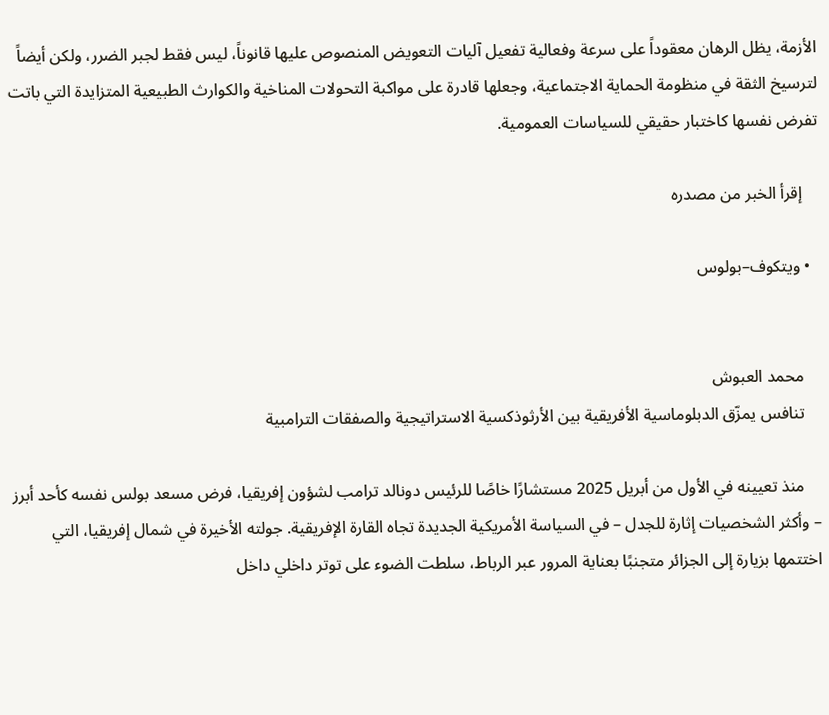الأزمة، يظل الرهان معقوداً على سرعة وفعالية تفعيل آليات التعويض المنصوص عليها قانوناً، ليس فقط لجبر الضرر، ولكن أيضاً لترسيخ الثقة في منظومة الحماية الاجتماعية، وجعلها قادرة على مواكبة التحولات المناخية والكوارث الطبيعية المتزايدة التي باتت تفرض نفسها كاختبار حقيقي للسياسات العمومية.

    إقرأ الخبر من مصدره

  • ويتكوف–بولوس


    محمد العبوش
    تنافس يمزّق الدبلوماسية الأفريقية بين الأرثوذكسية الاستراتيجية والصفقات الترامبية

    منذ تعيينه في الأول من أبريل 2025 مستشارًا خاصًا للرئيس دونالد ترامب لشؤون إفريقيا، فرض مسعد بولس نفسه كأحد أبرز – وأكثر الشخصيات إثارة للجدل – في السياسة الأمريكية الجديدة تجاه القارة الإفريقية. جولته الأخيرة في شمال إفريقيا، التي اختتمها بزيارة إلى الجزائر متجنبًا بعناية المرور عبر الرباط، سلطت الضوء على توتر داخلي داخل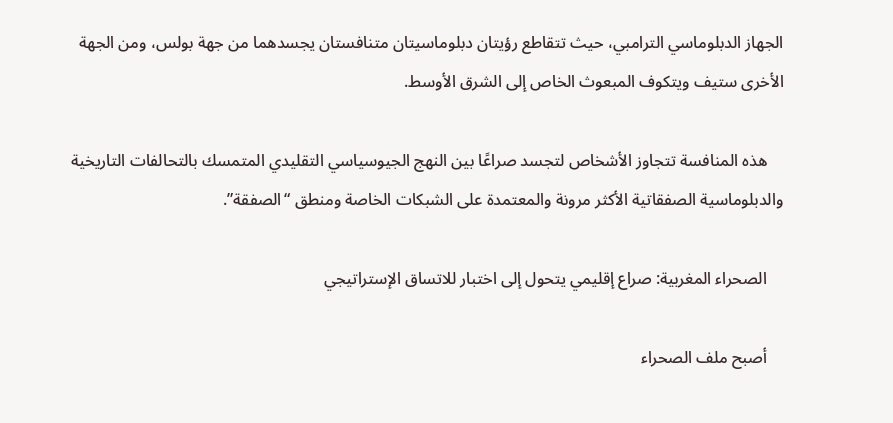الجهاز الدبلوماسي الترامبي، حيث تتقاطع رؤيتان دبلوماسيتان متنافستان يجسدهما من جهة بولس، ومن الجهة الأخرى ستيف ويتكوف المبعوث الخاص إلى الشرق الأوسط.

    هذه المنافسة تتجاوز الأشخاص لتجسد صراعًا بين النهج الجيوسياسي التقليدي المتمسك بالتحالفات التاريخية والدبلوماسية الصفقاتية الأكثر مرونة والمعتمدة على الشبكات الخاصة ومنطق “الصفقة”.

    الصحراء المغربية: صراع إقليمي يتحول إلى اختبار للاتساق الإستراتيجي

    أصبح ملف الصحراء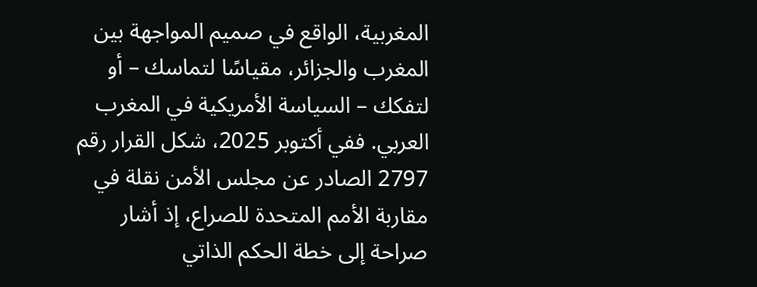المغربية، الواقع في صميم المواجهة بين المغرب والجزائر، مقياسًا لتماسك – أو لتفكك – السياسة الأمريكية في المغرب العربي. ففي أكتوبر 2025، شكل القرار رقم 2797 الصادر عن مجلس الأمن نقلة في مقاربة الأمم المتحدة للصراع، إذ أشار صراحة إلى خطة الحكم الذاتي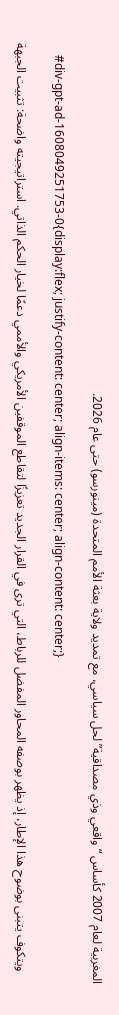المغربية لعام 2007 كأساس “واقعي وذي مصداقية” لحل سياسي، مع تمديد ولاية بعثة الأمم المتحدة (مينورسو) حتى عام 2026.

    #div-gpt-ad-1608049251753-0{display:flex; justify-content: center; align-items: center; align-content: center;}

    ويتكوف يتبنى بوضوح هذا الإطار، إذ يظهر بوصفه المحاور المفضل للرباط، التي ترى في القرار الجديد تعزيزًا لتقاطع الموقفين الأمريكي والأممي دعمًا لخيار الحكم الذاتي. استراتيجيته واضحة: تثبيت الجبهة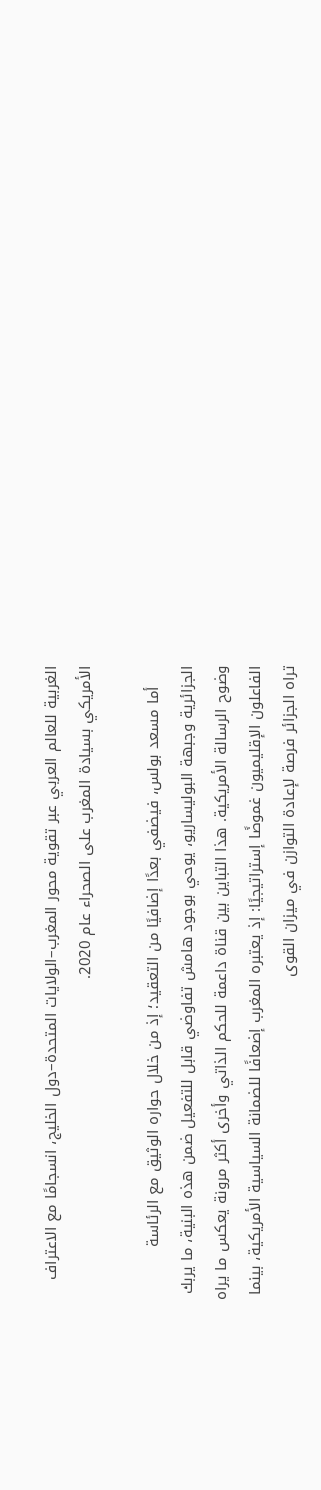الغربية للعالم العربي عبر تقوية محور المغرب–الولايات المتحدة–دول الخليج، انسجامًا مع الاعتراف الأمريكي بسيادة المغرب على الصحراء عام 2020.

    أما مسعد بولس، فيضفي بعدًا إضافيًا من التعقيد؛ إذ من خلال حواره الوثيق مع الرئاسة الجزائرية وجبهة البوليساريو، يوحي بوجود هامش تفاوضي قابل للتفعيل ضمن هذه البنية، ما يربك وضوح الرسالة الأمريكية. هذا التباين بين قناة داعمة للحكم الذاتي وأخرى أكثر مرونة يعكس ما يراه الفاعلون الإقليميون غموضًا إستراتيجيًا: إذ يعتبره المغرب إضعافًا للضمانة السياسية الأمريكية، بينما تراه الجزائر فرصة لإعادة التوازن في ميزان القوى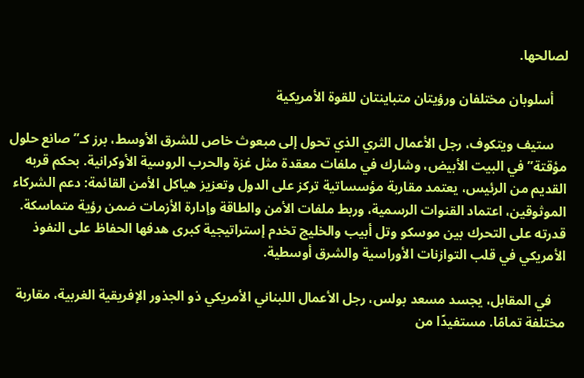لصالحها.

    أسلوبان مختلفان ورؤيتان متباينتان للقوة الأمريكية

    ستيف ويتكوف، رجل الأعمال الثري الذي تحول إلى مبعوث خاص للشرق الأوسط، برز كـ”صانع حلول مؤقتة” في البيت الأبيض، وشارك في ملفات معقدة مثل غزة والحرب الروسية الأوكرانية. بحكم قربه القديم من الرئيس، يعتمد مقاربة مؤسساتية تركز على الدول وتعزيز هياكل الأمن القائمة: دعم الشركاء الموثوقين، اعتماد القنوات الرسمية، وربط ملفات الأمن والطاقة وإدارة الأزمات ضمن رؤية متماسكة. قدرته على التحرك بين موسكو وتل أبيب والخليج تخدم إستراتيجية كبرى هدفها الحفاظ على النفوذ الأمريكي في قلب التوازنات الأوراسية والشرق أوسطية.

    في المقابل، يجسد مسعد بولس، رجل الأعمال اللبناني الأمريكي ذو الجذور الإفريقية الغربية، مقاربة مختلفة تمامًا. مستفيدًا من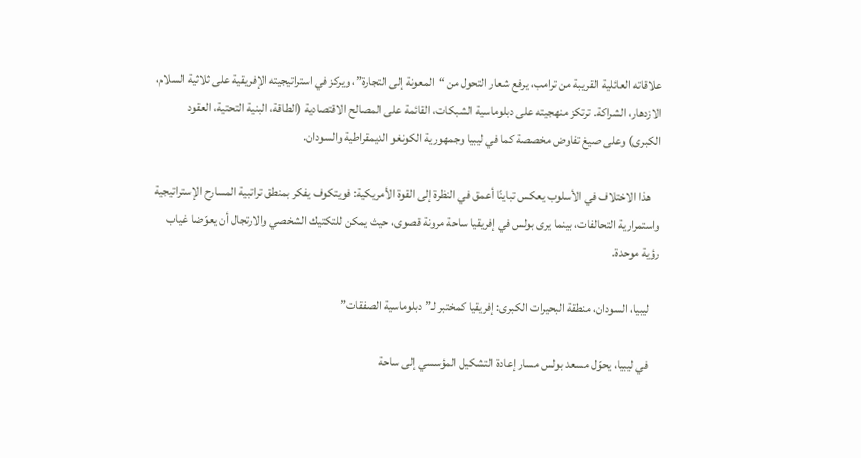علاقاته العائلية القريبة من ترامب، يرفع شعار التحول من “المعونة إلى التجارة”، ويركز في استراتيجيته الإفريقية على ثلاثية السلام، الازدهار، الشراكة. ترتكز منهجيته على دبلوماسية الشبكات، القائمة على المصالح الاقتصادية (الطاقة، البنية التحتية، العقود الكبرى) وعلى صيغ تفاوض مخصصة كما في ليبيا وجمهورية الكونغو الديمقراطية والسودان.

    هذا الاختلاف في الأسلوب يعكس تباينًا أعمق في النظرة إلى القوة الأمريكية: فويتكوف يفكر بمنطق تراتبية المسارح الإستراتيجية واستمرارية التحالفات، بينما يرى بولس في إفريقيا ساحة مرونة قصوى، حيث يمكن للتكتيك الشخصي والارتجال أن يعوّضا غياب رؤية موحدة.

    ليبيا، السودان، منطقة البحيرات الكبرى: إفريقيا كمختبر لـ”دبلوماسية الصفقات”

    في ليبيا، يحوّل مسعد بولس مسار إعادة التشكيل المؤسسي إلى ساحة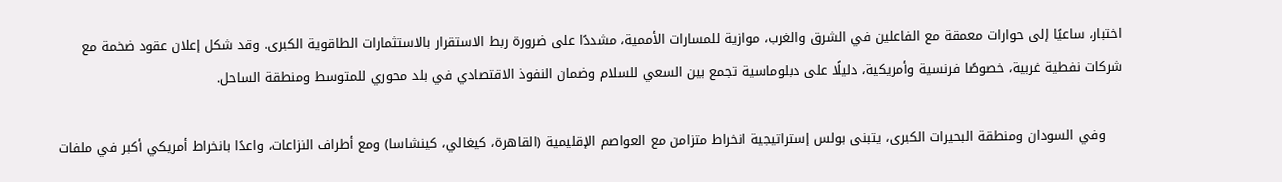اختبار، ساعيًا إلى حوارات معمقة مع الفاعلين في الشرق والغرب، موازية للمسارات الأممية، مشددًا على ضرورة ربط الاستقرار بالاستثمارات الطاقوية الكبرى. وقد شكل إعلان عقود ضخمة مع شركات نفطية غربية، خصوصًا فرنسية وأمريكية، دليلًا على دبلوماسية تجمع بين السعي للسلام وضمان النفوذ الاقتصادي في بلد محوري للمتوسط ومنطقة الساحل.

    وفي السودان ومنطقة البحيرات الكبرى، يتبنى بولس إستراتيجية انخراط متزامن مع العواصم الإقليمية (القاهرة، كيغالي، كينشاسا) ومع أطراف النزاعات، واعدًا بانخراط أمريكي أكبر في ملفات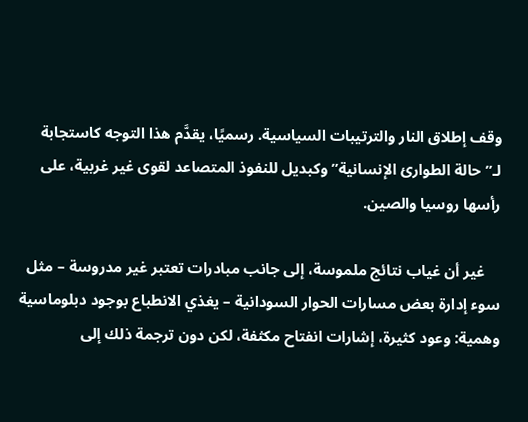وقف إطلاق النار والترتيبات السياسية. رسميًا، يقدَّم هذا التوجه كاستجابة لـ”حالة الطوارئ الإنسانية” وكبديل للنفوذ المتصاعد لقوى غير غربية، على رأسها روسيا والصين.

    غير أن غياب نتائج ملموسة، إلى جانب مبادرات تعتبر غير مدروسة – مثل سوء إدارة بعض مسارات الحوار السودانية – يغذي الانطباع بوجود دبلوماسية وهمية: وعود كثيرة، إشارات انفتاح مكثفة، لكن دون ترجمة ذلك إلى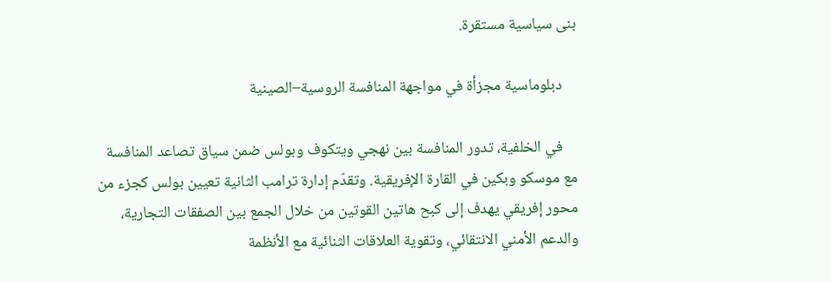بنى سياسية مستقرة.

    دبلوماسية مجزأة في مواجهة المنافسة الروسية–الصينية

    في الخلفية، تدور المنافسة بين نهجي ويتكوف وبولس ضمن سياق تصاعد المنافسة مع موسكو وبكين في القارة الإفريقية. وتقدّم إدارة ترامب الثانية تعيين بولس كجزء من محور إفريقي يهدف إلى كبح هاتين القوتين من خلال الجمع بين الصفقات التجارية، والدعم الأمني الانتقائي، وتقوية العلاقات الثنائية مع الأنظمة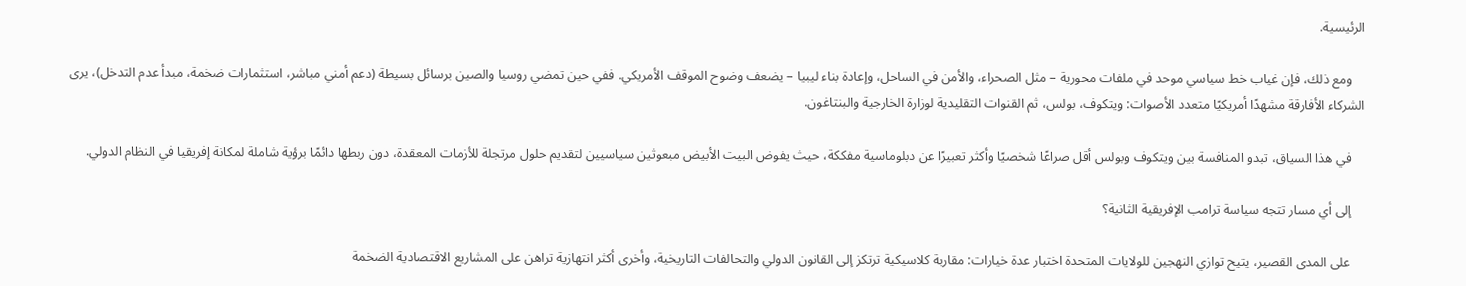الرئيسية.

    ومع ذلك، فإن غياب خط سياسي موحد في ملفات محورية – مثل الصحراء، والأمن في الساحل، وإعادة بناء ليبيا – يضعف وضوح الموقف الأمريكي. ففي حين تمضي روسيا والصين برسائل بسيطة (دعم أمني مباشر، استثمارات ضخمة، مبدأ عدم التدخل)، يرى الشركاء الأفارقة مشهدًا أمريكيًا متعدد الأصوات: ويتكوف، بولس، ثم القنوات التقليدية لوزارة الخارجية والبنتاغون.

    في هذا السياق، تبدو المنافسة بين ويتكوف وبولس أقل صراعًا شخصيًا وأكثر تعبيرًا عن دبلوماسية مفككة، حيث يفوض البيت الأبيض مبعوثين سياسيين لتقديم حلول مرتجلة للأزمات المعقدة، دون ربطها دائمًا برؤية شاملة لمكانة إفريقيا في النظام الدولي.

    إلى أي مسار تتجه سياسة ترامب الإفريقية الثانية؟

    على المدى القصير، يتيح توازي النهجين للولايات المتحدة اختبار عدة خيارات: مقاربة كلاسيكية ترتكز إلى القانون الدولي والتحالفات التاريخية، وأخرى أكثر انتهازية تراهن على المشاريع الاقتصادية الضخمة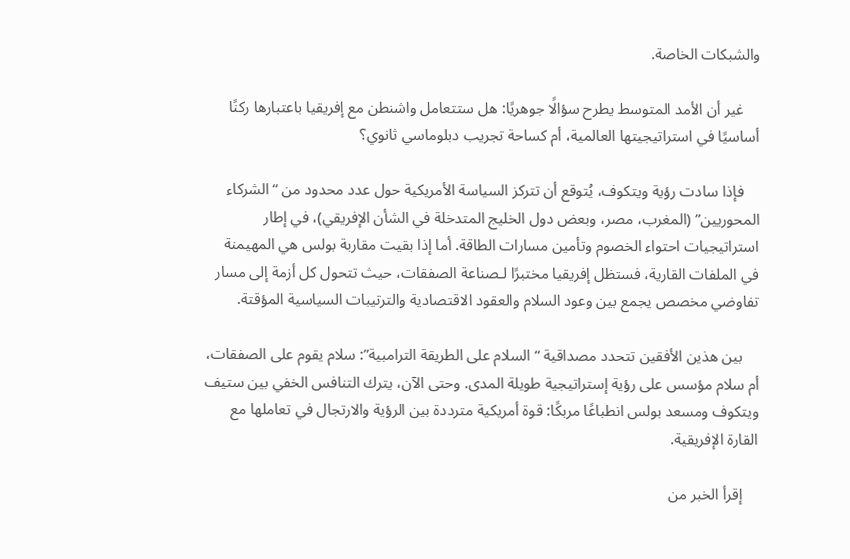والشبكات الخاصة.

    غير أن الأمد المتوسط يطرح سؤالًا جوهريًا: هل ستتعامل واشنطن مع إفريقيا باعتبارها ركنًا أساسيًا في استراتيجيتها العالمية، أم كساحة تجريب دبلوماسي ثانوي؟

    فإذا سادت رؤية ويتكوف، يُتوقع أن تتركز السياسة الأمريكية حول عدد محدود من “الشركاء المحوريين” (المغرب، مصر، وبعض دول الخليج المتدخلة في الشأن الإفريقي)، في إطار استراتيجيات احتواء الخصوم وتأمين مسارات الطاقة. أما إذا بقيت مقاربة بولس هي المهيمنة في الملفات القارية، فستظل إفريقيا مختبرًا لـصناعة الصفقات، حيث تتحول كل أزمة إلى مسار تفاوضي مخصص يجمع بين وعود السلام والعقود الاقتصادية والترتيبات السياسية المؤقتة.

    بين هذين الأفقين تتحدد مصداقية “السلام على الطريقة الترامبية”: سلام يقوم على الصفقات، أم سلام مؤسس على رؤية إستراتيجية طويلة المدى. وحتى الآن، يترك التنافس الخفي بين ستيف ويتكوف ومسعد بولس انطباعًا مربكًا: قوة أمريكية مترددة بين الرؤية والارتجال في تعاملها مع القارة الإفريقية.

    إقرأ الخبر من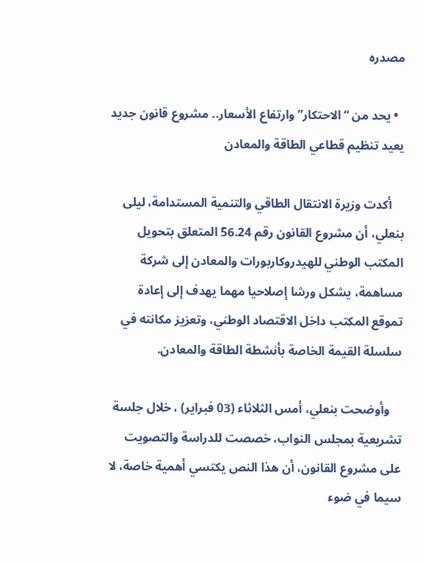مصدره

  • يحد من “الاحتكار” وارتفاع الأسعار.. مشروع قانون جديد يعيد تنظيم قطاعي الطاقة والمعادن

    أكدت وزيرة الانتقال الطاقي والتنمية المستدامة، ليلى بنعلي، أن مشروع القانون رقم 56.24 المتعلق بتحويل المكتب الوطني للهيدروكاربورات والمعادن إلى شركة مساهمة، يشكل ورشا إصلاحيا مهما يهدف إلى إعادة تموقع المكتب داخل الاقتصاد الوطني، وتعزيز مكانته في سلسلة القيمة الخاصة بأنشطة الطاقة والمعادن.

    وأوضحت بنعلي، أمس الثلاثاء (03 فبراير) ، خلال جلسة تشريعية بمجلس النواب، خصصت للدراسة والتصويت على مشروع القانون، أن هذا النص يكتسي أهمية خاصة، لا سيما في ضوء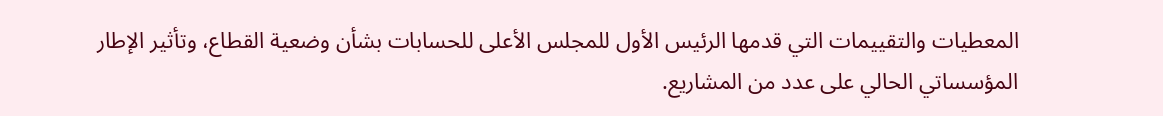المعطيات والتقييمات التي قدمها الرئيس الأول للمجلس الأعلى للحسابات بشأن وضعية القطاع، وتأثير الإطار المؤسساتي الحالي على عدد من المشاريع.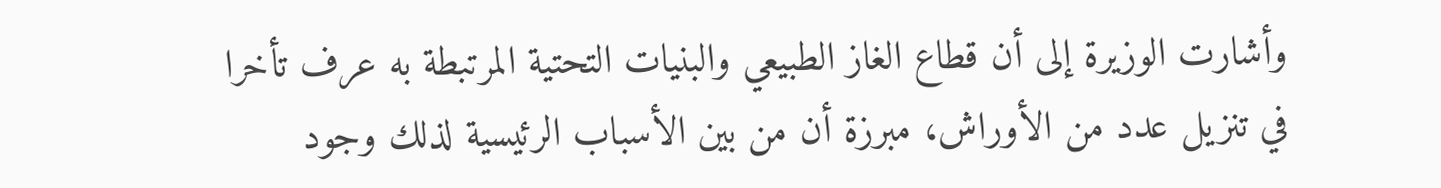وأشارت الوزيرة إلى أن قطاع الغاز الطبيعي والبنيات التحتية المرتبطة به عرف تأخرا في تنزيل عدد من الأوراش، مبرزة أن من بين الأسباب الرئيسية لذلك وجود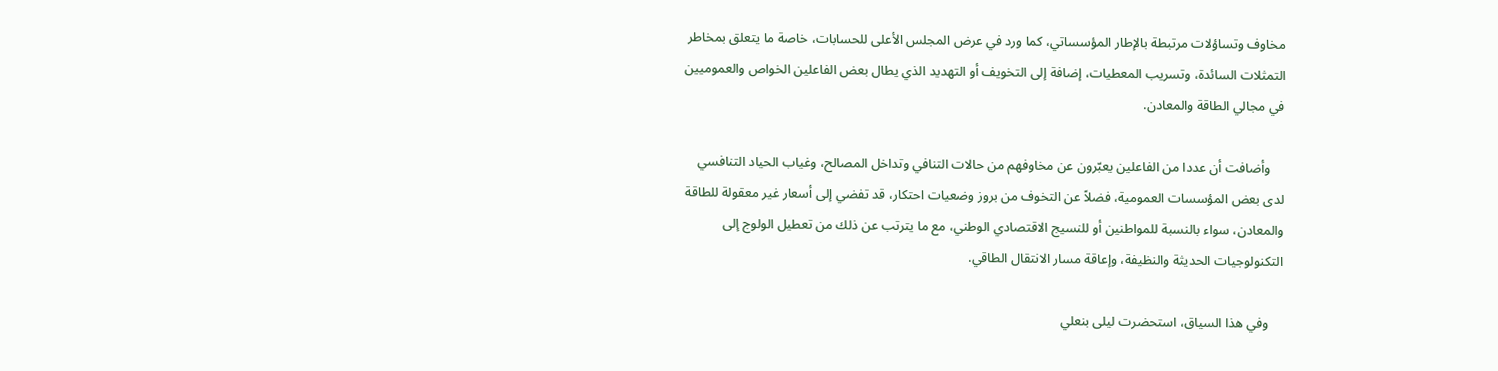مخاوف وتساؤلات مرتبطة بالإطار المؤسساتي، كما ورد في عرض المجلس الأعلى للحسابات، خاصة ما يتعلق بمخاطر التمثلات السائدة، وتسريب المعطيات، إضافة إلى التخويف أو التهديد الذي يطال بعض الفاعلين الخواص والعموميين في مجالي الطاقة والمعادن.

    وأضافت أن عددا من الفاعلين يعبّرون عن مخاوفهم من حالات التنافي وتداخل المصالح، وغياب الحياد التنافسي لدى بعض المؤسسات العمومية، فضلاً عن التخوف من بروز وضعيات احتكار، قد تفضي إلى أسعار غير معقولة للطاقة والمعادن، سواء بالنسبة للمواطنين أو للنسيج الاقتصادي الوطني، مع ما يترتب عن ذلك من تعطيل الولوج إلى التكنولوجيات الحديثة والنظيفة، وإعاقة مسار الانتقال الطاقي.

    وفي هذا السياق، استحضرت ليلى بنعلي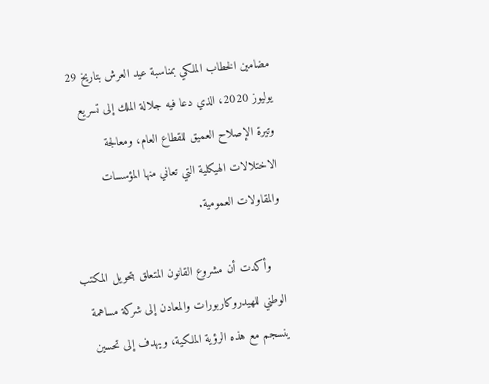مضامين الخطاب الملكي بمناسبة عيد العرش بتاريخ 29 يوليوز 2020، الذي دعا فيه جلالة الملك إلى تسريع وتيرة الإصلاح العميق للقطاع العام، ومعالجة الاختلالات الهيكلية التي تعاني منها المؤسسات والمقاولات العمومية.

    وأكدت أن مشروع القانون المتعلق بتحويل المكتب الوطني للهيدروكاربورات والمعادن إلى شركة مساهمة ينسجم مع هذه الرؤية الملكية، ويهدف إلى تحسين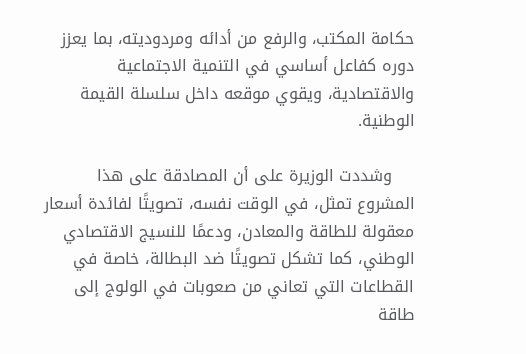حكامة المكتب، والرفع من أدائه ومردوديته، بما يعزز دوره كفاعل أساسي في التنمية الاجتماعية والاقتصادية، ويقوي موقعه داخل سلسلة القيمة الوطنية.

    وشددت الوزيرة على أن المصادقة على هذا المشروع تمثل، في الوقت نفسه، تصويتًا لفائدة أسعار معقولة للطاقة والمعادن، ودعمًا للنسيج الاقتصادي الوطني، كما تشكل تصويتًا ضد البطالة، خاصة في القطاعات التي تعاني من صعوبات في الولوج إلى طاقة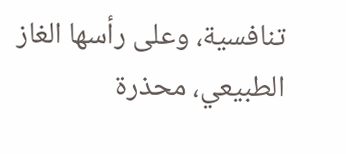تنافسية، وعلى رأسها الغاز الطبيعي، محذرة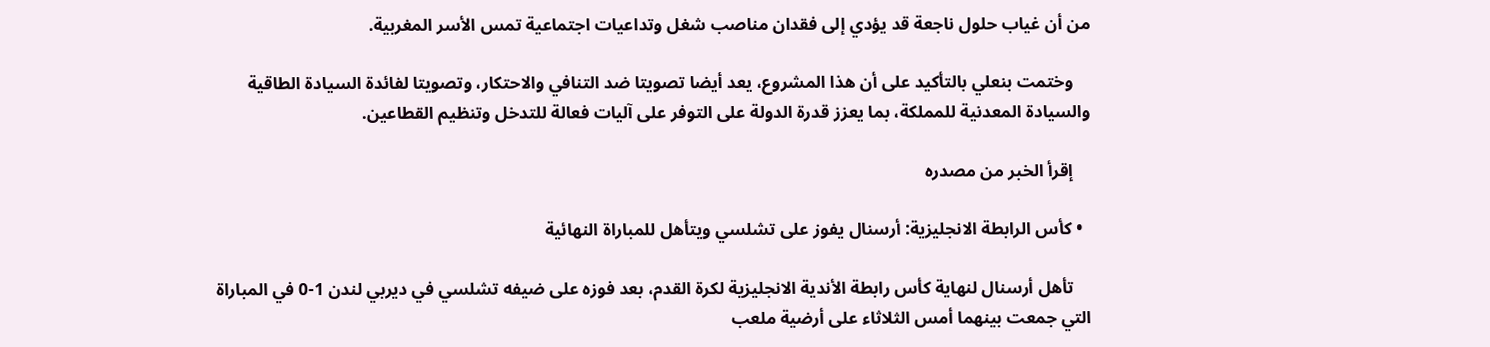من أن غياب حلول ناجعة قد يؤدي إلى فقدان مناصب شغل وتداعيات اجتماعية تمس الأسر المغربية.

    وختمت بنعلي بالتأكيد على أن هذا المشروع، يعد أيضا تصويتا ضد التنافي والاحتكار، وتصويتا لفائدة السيادة الطاقية والسيادة المعدنية للمملكة، بما يعزز قدرة الدولة على التوفر على آليات فعالة للتدخل وتنظيم القطاعين.

    إقرأ الخبر من مصدره

  • كأس الرابطة الانجليزية: أرسنال يفوز على تشلسي ويتأهل للمباراة النهائية

    تأهل أرسنال لنهاية كأس رابطة الأندية الانجليزية لكرة القدم، بعد فوزه على ضيفه تشلسي في ديربي لندن 1-0 في المباراة التي جمعت بينهما أمس الثلاثاء على أرضية ملعب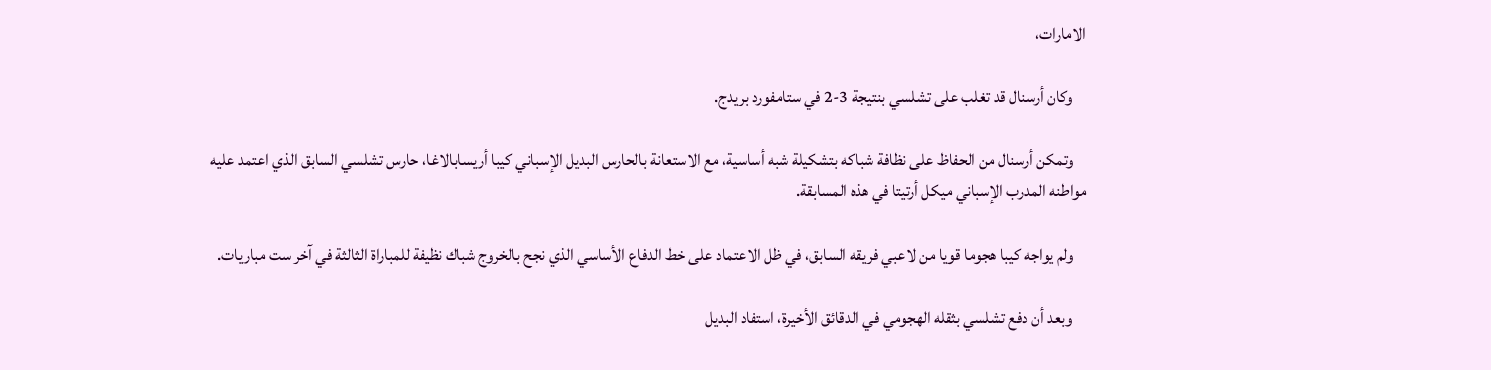الامارات،

    وكان أرسنال قد تغلب على تشلسي بنتيجة 3-2 في ستامفورد بريدج.

    وتمكن أرسنال من الحفاظ على نظافة شباكه بتشكيلة شبه أساسية، مع الاستعانة بالحارس البديل الإسباني كيبا أريسابالاغا، حارس تشلسي السابق الذي اعتمد عليه مواطنه المدرب الإسباني ميكل أرتيتا في هذه المسابقة.

    ولم يواجه كيبا هجوما قويا من لاعبي فريقه السابق، في ظل الاعتماد على خط الدفاع الأساسي الذي نجح بالخروج شباك نظيفة للمباراة الثالثة في آخر ست مباريات.

    وبعد أن دفع تشلسي بثقله الهجومي في الدقائق الأخيرة، استفاد البديل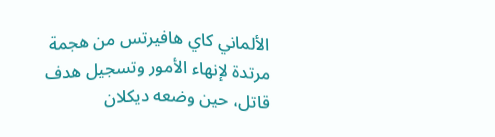الألماني كاي هافيرتس من هجمة مرتدة لإنهاء الأمور وتسجيل هدف قاتل، حين وضعه ديكلان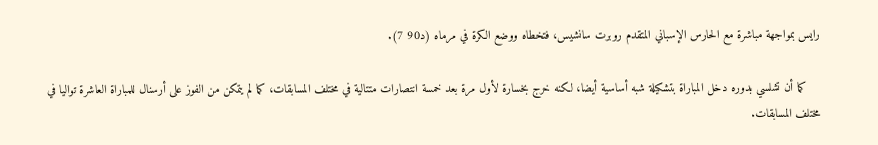رايس بمواجهة مباشرة مع الحارس الإسباني المتقدم روبرت سانشيس، فتخطاه ووضع الكرة في مرماه (د90 7).

    كما أن تشلسي بدوره دخل المباراة بتشكيلة شبه أساسية أيضا، لكنه خرج بخسارة لأول مرة بعد خمسة انتصارات متتالية في مختلف المسابقات، كما لم يتمكن من الفوز على أرسنال للمباراة العاشرة تواليا في مختلف المسابقات.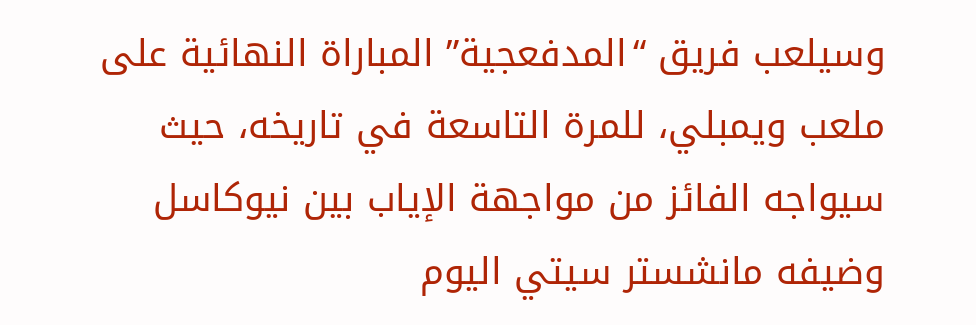وسيلعب فريق “المدفعجية” المباراة النهائية على ملعب ويمبلي، للمرة التاسعة في تاريخه، حيث سيواجه الفائز من مواجهة الإياب بين نيوكاسل وضيفه مانشستر سيتي اليوم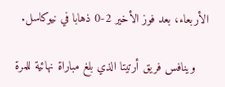الأربعاء، بعد فوز الأخير 2-0 ذهابا في نيوكاسل.

    وينافس فريق أرتيتا الذي بلغ مباراة نهائية للمرة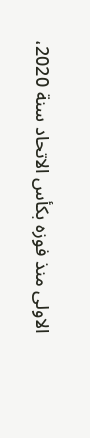الاولى منذ فوزه بكأس الاتحاد سنة 2020،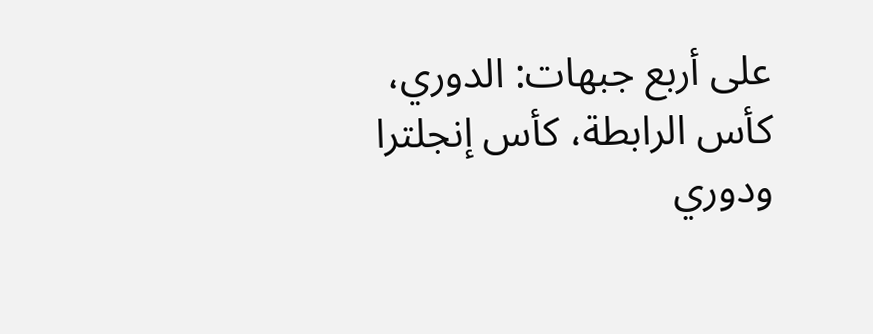على أربع جبهات: الدوري، كأس الرابطة، كأس إنجلترا ودوري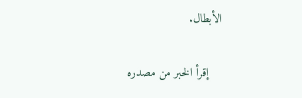الأبطال.

    إقرأ الخبر من مصدره